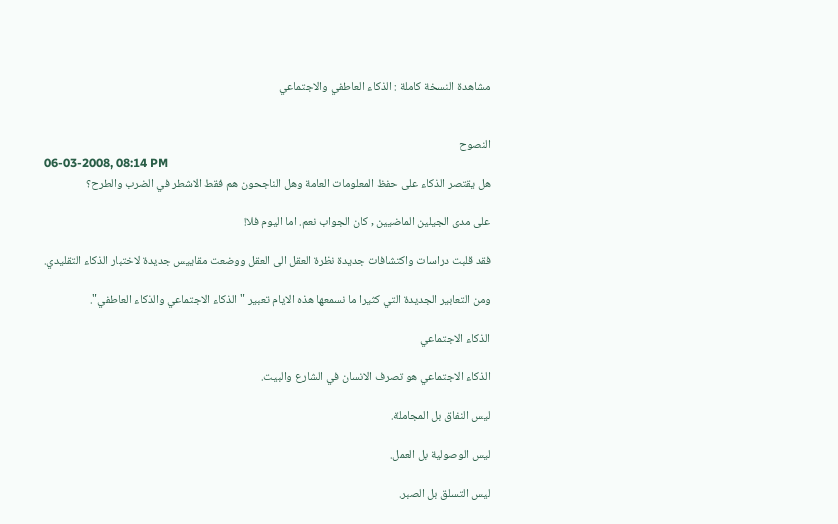مشاهدة النسخة كاملة : الذكاء العاطفي والاجتماعي


النصوح
06-03-2008, 08:14 PM
هل يقتصر الذكاء على حفظ المعلومات العامة وهل الناجحون هم فقط الاشطر في الضرب والطرح؟

على مدى الجيلين الماضيين , كان الجواب نعم. اما اليوم فلا!

فقد قلبت دراسات واكتشافات جديدة نظرة العقل الى العقل ووضعت مقاييس جديدة لاختبار الذكاء التقليدي.

ومن التعابير الجديدة التي كثيرا ما نسمعها هذه الايام تعبير "الذكاء الاجتماعي والذكاء العاطفي".

الذكاء الاجتماعي

الذكاء الاجتماعي هو تصرف الانسان في الشارع والبيت.

ليس النفاق بل المجاملة.

ليس الوصولية بل العمل.

ليس التسلق بل الصبر.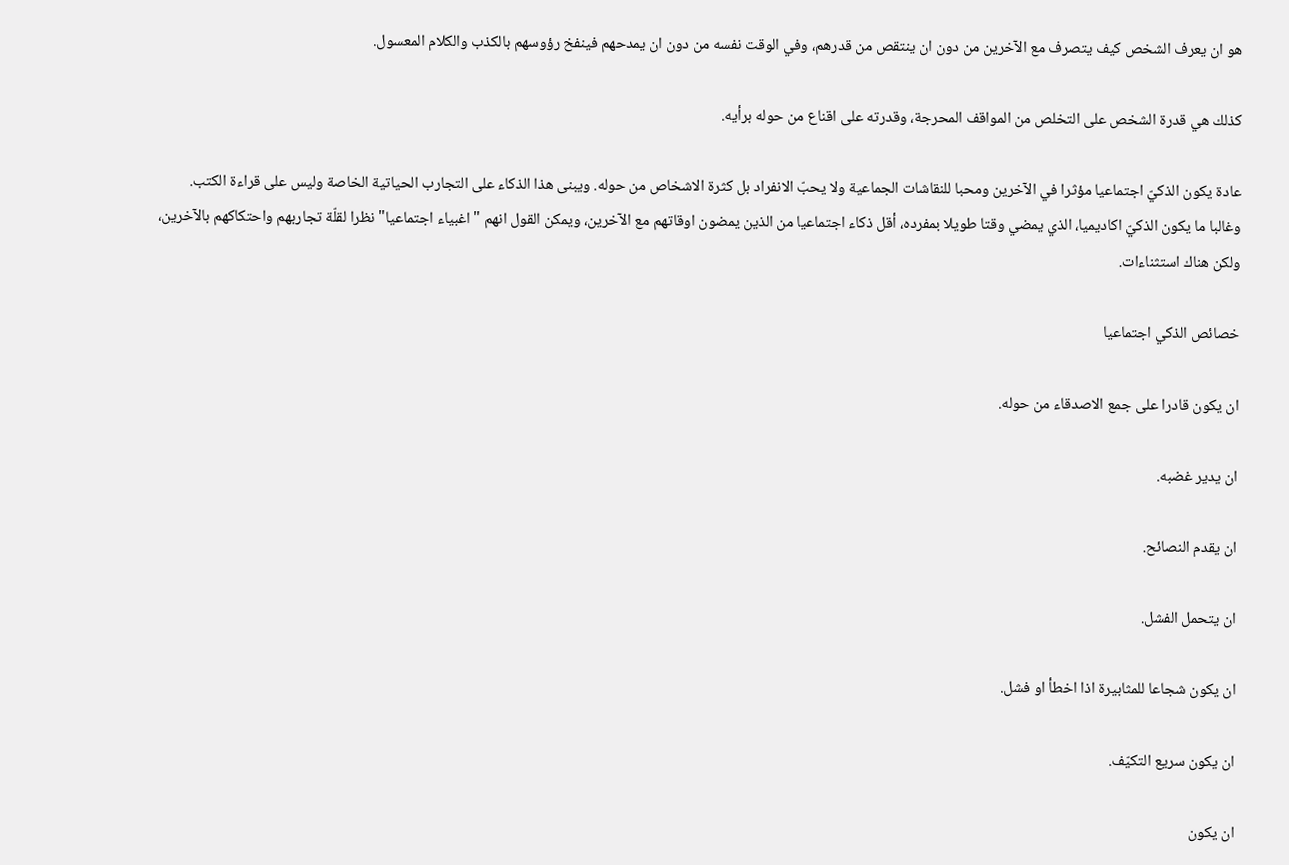هو ان يعرف الشخص كيف يتصرف مع الآخرين من دون ان ينتقص من قدرهم، وفي الوقت نفسه من دون ان يمدحهم فينفخ رؤوسهم بالكذب والكلام المعسول.

كذلك هي قدرة الشخص على التخلص من المواقف المحرجة، وقدرته على اقناع من حوله برأيه.

عادة يكون الذكيّ اجتماعيا مؤثرا في الآخرين ومحبا للنقاشات الجماعية ولا يحبّ الانفراد بل كثرة الاشخاص من حوله. ويبنى هذا الذكاء على التجارب الحياتية الخاصة وليس على قراءة الكتب.
وغالبا ما يكون الذكيّ اكاديميا، الذي يمضي وقتا طويلا بمفرده، أقل ذكاء اجتماعيا من الذين يمضون اوقاتهم مع الآخرين، ويمكن القول انهم "اغبياء اجتماعيا" نظرا لقلّة تجاربهم واحتكاكهم بالآخرين، ولكن هناك استثناءات.

خصائص الذكي اجتماعيا

ان يكون قادرا على جمع الاصدقاء من حوله.

ان يدير غضبه.

ان يقدم النصائح.

ان يتحمل الفشل.

ان يكون شجاعا للمثابيرة اذا اخطأ او فشل.

ان يكون سريع التكيّف.

ان يكون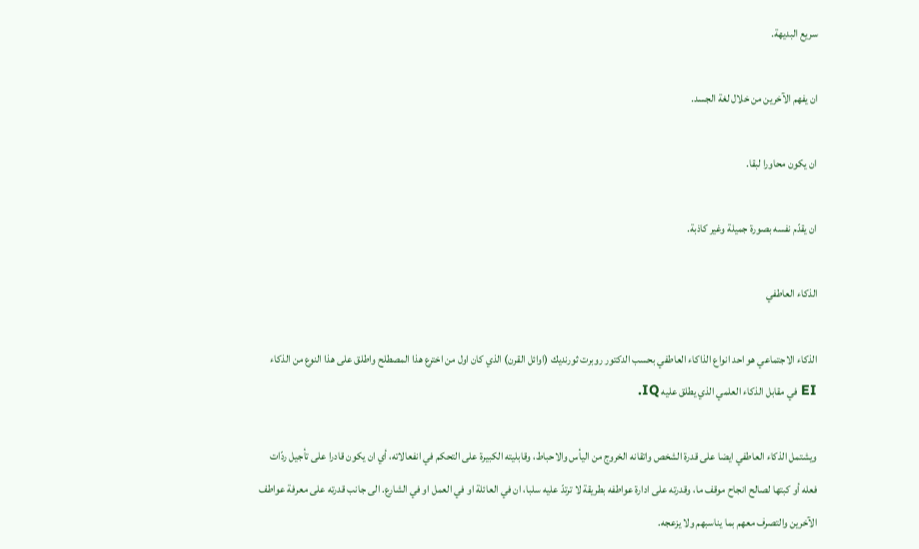سريع البديهة.

ان يفهم الآخرين من خلال لغة الجسد.

ان يكون محاورا لبقا.

ان يقدّم نفسه بصورة جميلة وغير كاذبة.

الذكاء العاطفي

الذكاء الاجتماعي هو احد انواع الذاكاء العاطفي بحسب الدكتور روبرت ثورنديك (اوائل القرن) الذي كان اول من اخترع هذا المصطلح واطلق على هذا النوع من الذكاء EI في مقابل الذكاء العلمي الذي يطلق عليه IQ.

ويشتمل الذكاء العاطفي ايضا على قدرة الشخص واتقانه الخروج من اليأس والاحباط، وقابليته الكبيرة على التحكم في انفعالاته، أي ان يكون قادرا على تأجيل ردّات فعله أو كبتها لصالح انجاح موقف ما، وقدرته على ادارة عواطفه بطريقة لا ترتدّ عليه سلبا، ان في العائلة او في العمل او في الشارع. الى جانب قدرته على معرفة عواطف الآخرين والتصرف معهم بما يناسبهم ولا يزعجه.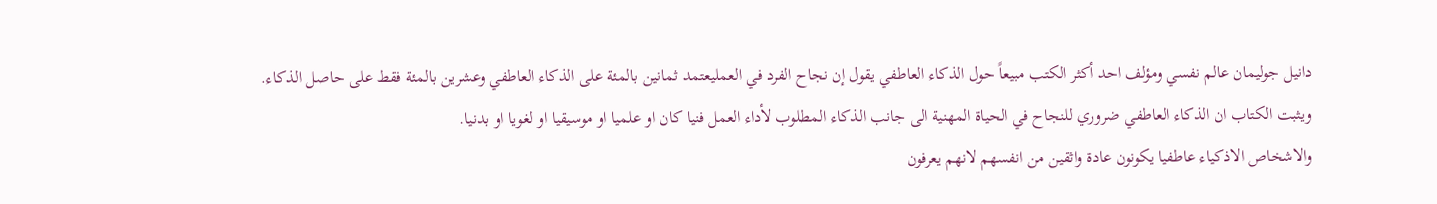دانيل جوليمان عالم نفسي ومؤلف احد أكثر الكتب مبيعاً حول الذكاء العاطفي يقول إن نجاح الفرد في العمليعتمد ثمانين بالمئة على الذكاء العاطفي وعشرين بالمئة فقط على حاصل الذكاء.
ويثبت الكتاب ان الذكاء العاطفي ضروري للنجاح في الحياة المهنية الى جانب الذكاء المطلوب لأداء العمل فنيا كان او علميا او موسيقيا او لغويا او بدنيا.
والاشخاص الاذكياء عاطفيا يكونون عادة واثقين من انفسهم لانهم يعرفون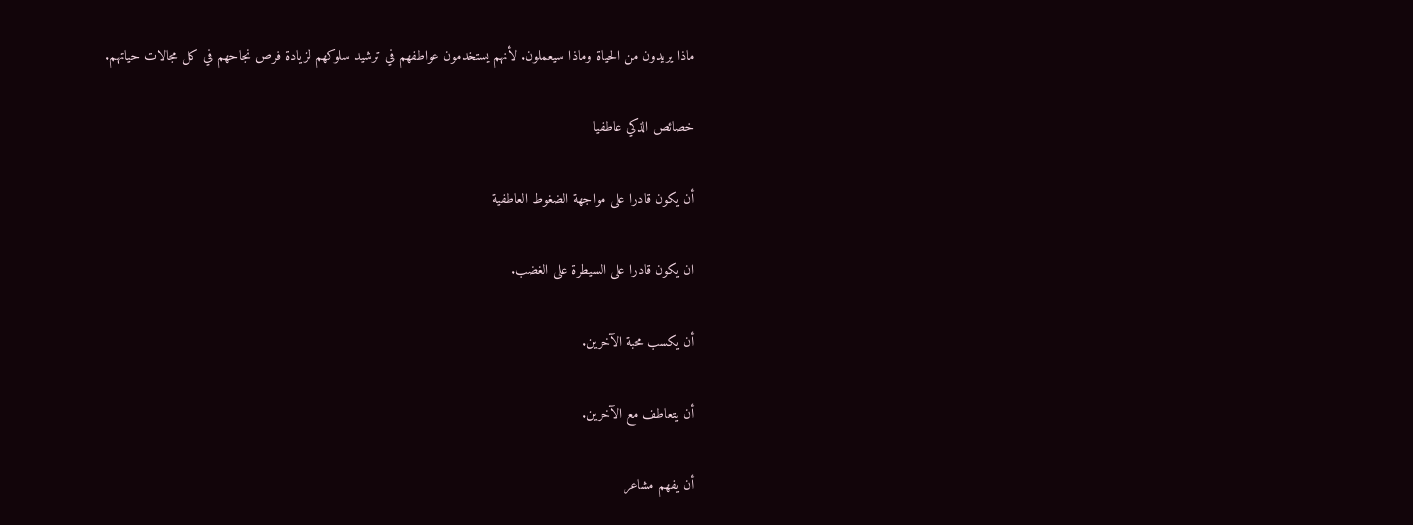ماذا يريدون من الحياة وماذا سيعملون. لأنهم يستخدمون عواطفهم في ترشيد سلوكهم لزيادة فرص نجاحهم في كل مجالات حياتهم.

خصائص الذكي عاطفيا

أن يكون قادرا على مواجهة الضغوط العاطفية

ان يكون قادرا على السيطرة على الغضب.

أن يكسب محبة الآخرين.

أن يتعاطف مع الآخرين.

أن يفهم مشاعر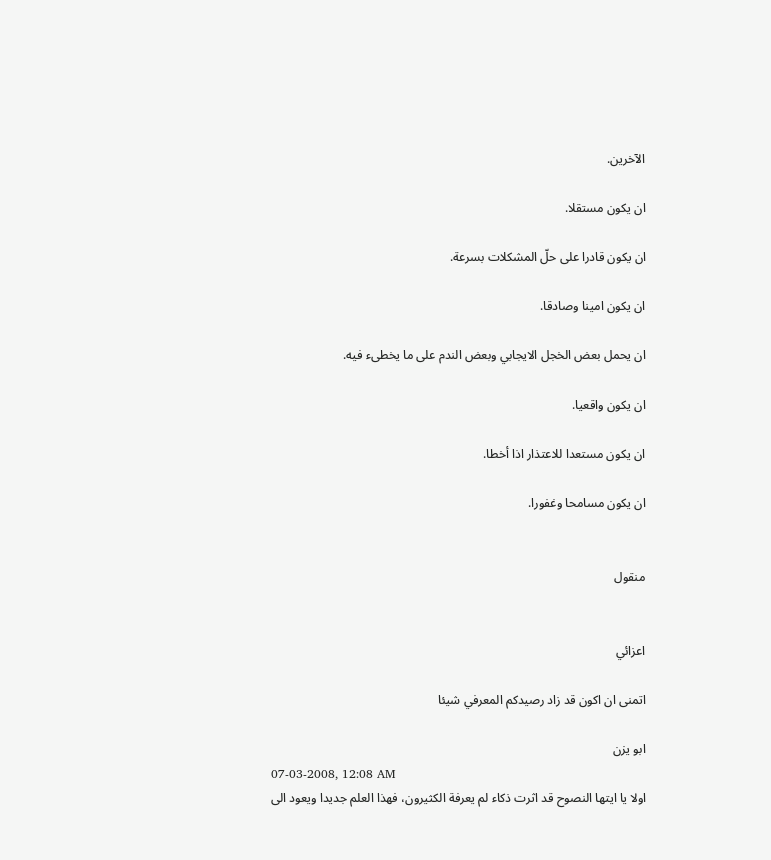الآخرين.

ان يكون مستقلا.

ان يكون قادرا على حلّ المشكلات بسرعة.

ان يكون امينا وصادقا.

ان يحمل بعض الخجل الايجابي وبعض الندم على ما يخطىء فيه.

ان يكون واقعيا.

ان يكون مستعدا للاعتذار اذا أخطا.

ان يكون مسامحا وغفورا.


منقول


اعزائي

اتمنى ان اكون قد زاد رصيدكم المعرفي شيئا

ابو يزن
07-03-2008, 12:08 AM
اولا يا ايتها النصوح قد اثرت ذكاء لم يعرفة الكثيرون، فهذا العلم جديدا ويعود الى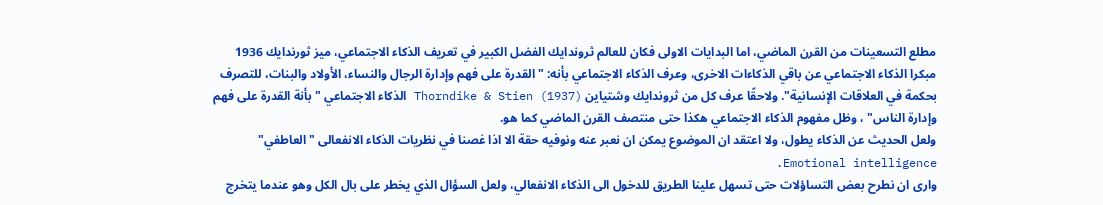مطلع التسعينات من القرن الماضي، اما البدايات الاولى فكان للعالم ثروندايك الفضل الكبير في تعريف الذكاء الاجتماعي، ميز ثورندايك 1936 مبكرا الذكاء الاجتماعي عن باقي الذكاءات الاخرى، وعرف الذكاء الاجتماعي بأنه: " القدرة على فهم وإدارة الرجال والنساء، الأولاد والبنات، للتصرف بحكمة في العلاقات الإنسانية". ولاحقًا عرف كل من ثروندايك وشتياين Thorndike & Stien (1937) الذكاء الاجتماعي "بأنة القدرة على فهم وإدارة الناس" ، وظل مفهوم الذكاء الاجتماعي هكذا حتى منتصف القرن الماضي كما هو.
ولعل الحديث عن الذكاء يطول، ولا اعتقد ان الموضوع يمكن ان نعبر عنه ونوفيه حقة الا اذا غصنا في نظريات الذكاء الانفعالى " العاطفي" Emotional intelligence.
وارى ان نطرح بعض التساؤلات حتى تسهل علينا الطريق للدخول الى الذكاء الانفعالي، ولعل السؤال الذي يخطر على بال الكل وهو عندما يتخرج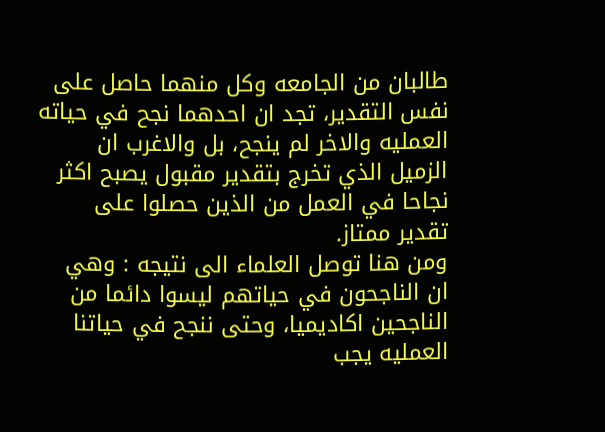طالبان من الجامعه وكل منهما حاصل على نفس التقدير، تجد ان احدهما نجح في حياته العمليه والاخر لم ينجح، بل والاغرب ان الزميل الذي تخرج بتقدير مقبول يصبح اكثر نجاحا في العمل من الذين حصلوا على تقدير ممتاز.
ومن هنا توصل العلماء الى نتيجه : وهي ان الناجحون في حياتهم ليسوا دائما من الناجحين اكاديميا، وحتى ننجح في حياتنا العمليه يجب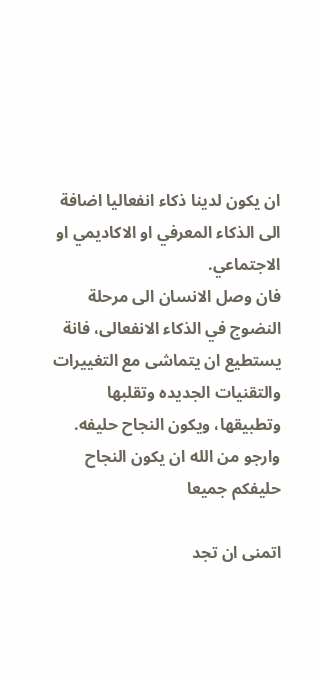ان يكون لدينا ذكاء انفعاليا اضافة الى الذكاء المعرفي او الاكاديمي او الاجتماعي.
فان وصل الانسان الى مرحلة النضوج في الذكاء الانفعالى، فانة يستطيع ان يتماشى مع التغييرات والتقنيات الجديده وتقلبها وتطبيقها، ويكون النجاح حليفه.
وارجو من الله ان يكون النجاح حليفكم جميعا

اتمنى ان تجد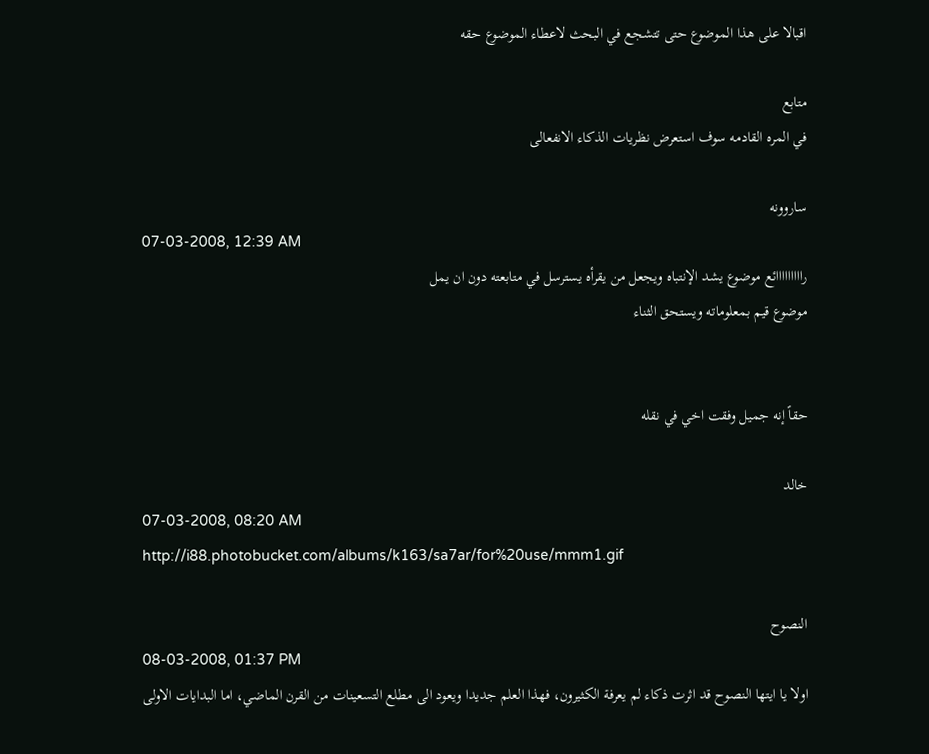اقبالا على هذا الموضوع حتى تتشجع في البحث لاعطاء الموضوع حقه

متابع
في المره القادمه سوف استعرض نظريات الذكاء الانفعالى

ساروونه
07-03-2008, 12:39 AM
رااااااااائع موضوع يشد الإنتباه ويجعل من يقرأه يسترسل في متابعته دون ان يمل
موضوع قيم بمعلوماته ويستحق الثناء


حقاً إنه جميل وفقت اخي في نقله

خالد
07-03-2008, 08:20 AM
http://i88.photobucket.com/albums/k163/sa7ar/for%20use/mmm1.gif

النصوح
08-03-2008, 01:37 PM
اولا يا ايتها النصوح قد اثرت ذكاء لم يعرفة الكثيرون، فهذا العلم جديدا ويعود الى مطلع التسعينات من القرن الماضي، اما البدايات الاولى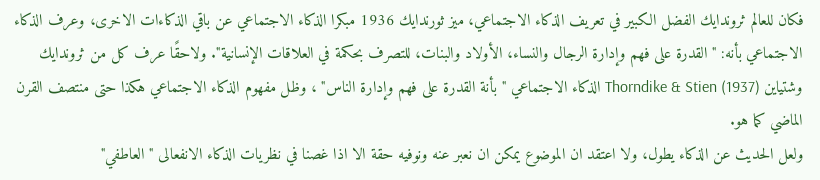فكان للعالم ثروندايك الفضل الكبير في تعريف الذكاء الاجتماعي، ميز ثورندايك 1936 مبكرا الذكاء الاجتماعي عن باقي الذكاءات الاخرى، وعرف الذكاء الاجتماعي بأنه: " القدرة على فهم وإدارة الرجال والنساء، الأولاد والبنات، للتصرف بحكمة في العلاقات الإنسانية". ولاحقًا عرف كل من ثروندايك وشتياين Thorndike & Stien (1937) الذكاء الاجتماعي "بأنة القدرة على فهم وإدارة الناس" ، وظل مفهوم الذكاء الاجتماعي هكذا حتى منتصف القرن الماضي كما هو.
ولعل الحديث عن الذكاء يطول، ولا اعتقد ان الموضوع يمكن ان نعبر عنه ونوفيه حقة الا اذا غصنا في نظريات الذكاء الانفعالى " العاطفي"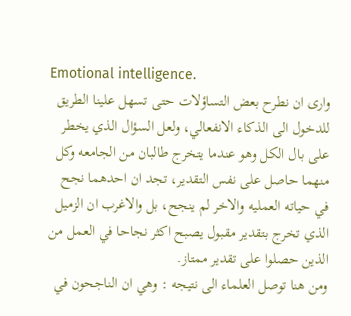Emotional intelligence.
وارى ان نطرح بعض التساؤلات حتى تسهل علينا الطريق للدخول الى الذكاء الانفعالي، ولعل السؤال الذي يخطر على بال الكل وهو عندما يتخرج طالبان من الجامعه وكل منهما حاصل على نفس التقدير، تجد ان احدهما نجح في حياته العمليه والاخر لم ينجح، بل والاغرب ان الزميل الذي تخرج بتقدير مقبول يصبح اكثر نجاحا في العمل من الذين حصلوا على تقدير ممتاز.
ومن هنا توصل العلماء الى نتيجه : وهي ان الناجحون في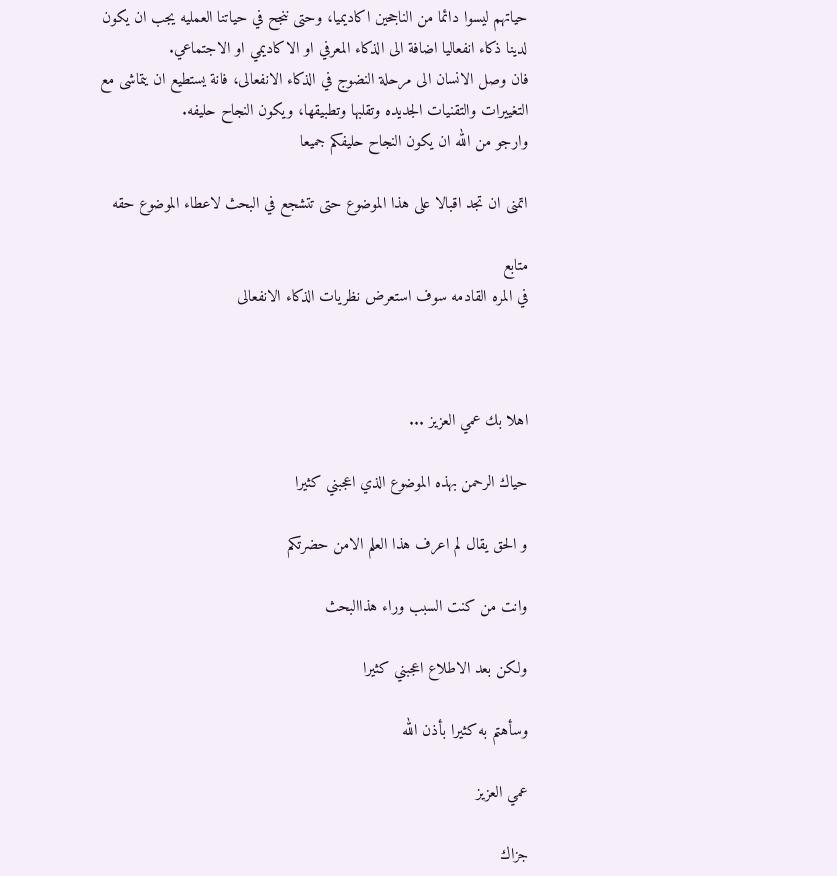حياتهم ليسوا دائما من الناجحين اكاديميا، وحتى ننجح في حياتنا العمليه يجب ان يكون لدينا ذكاء انفعاليا اضافة الى الذكاء المعرفي او الاكاديمي او الاجتماعي.
فان وصل الانسان الى مرحلة النضوج في الذكاء الانفعالى، فانة يستطيع ان يتماشى مع التغييرات والتقنيات الجديده وتقلبها وتطبيقها، ويكون النجاح حليفه.
وارجو من الله ان يكون النجاح حليفكم جميعا

اتمنى ان تجد اقبالا على هذا الموضوع حتى تتشجع في البحث لاعطاء الموضوع حقه

متابع
في المره القادمه سوف استعرض نظريات الذكاء الانفعالى



اهلا بك عمي العزيز ...

حياك الرحمن بهذه الموضوع الذي اعجبني كثيرا

و الحق يقال لم اعرف هذا العلم الامن حضرتكم

وانت من كنت السبب وراء هذاالبحث

ولكن بعد الاطلاع اعجبني كثيرا

وسأهتم به كثيرا بأذن الله

عمي العزيز

جزاك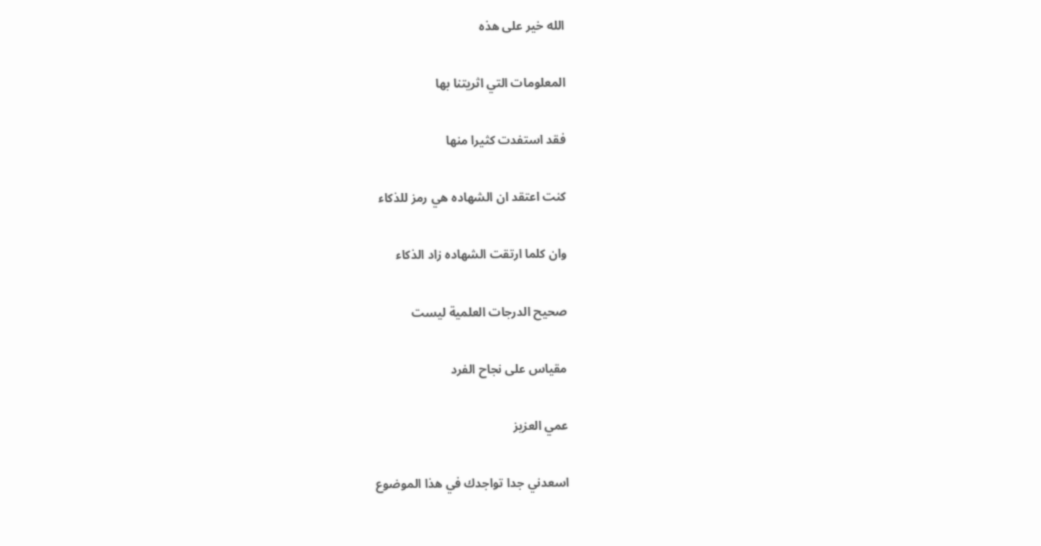الله خير على هذه

المعلومات التي اثريتنا بها

فقد استفدت كثيرا منها

كنت اعتقد ان الشهاده هي رمز للذكاء

وان كلما ارتقت الشهاده زاد الذكاء

صحيح الدرجات العلمية ليست

مقياس على نجاح الفرد

عمي العزيز

اسعدني جدا تواجدك في هذا الموضوع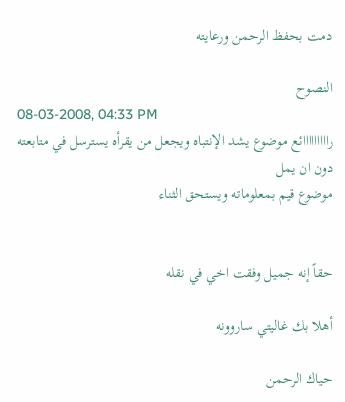دمت بحفظ الرحمن ورعايته

النصوح
08-03-2008, 04:33 PM
رااااااااائع موضوع يشد الإنتباه ويجعل من يقرأه يسترسل في متابعته دون ان يمل
موضوع قيم بمعلوماته ويستحق الثناء


حقاً إنه جميل وفقت اخي في نقله

أهلا بك غاليتي ساروونه

حياك الرحمن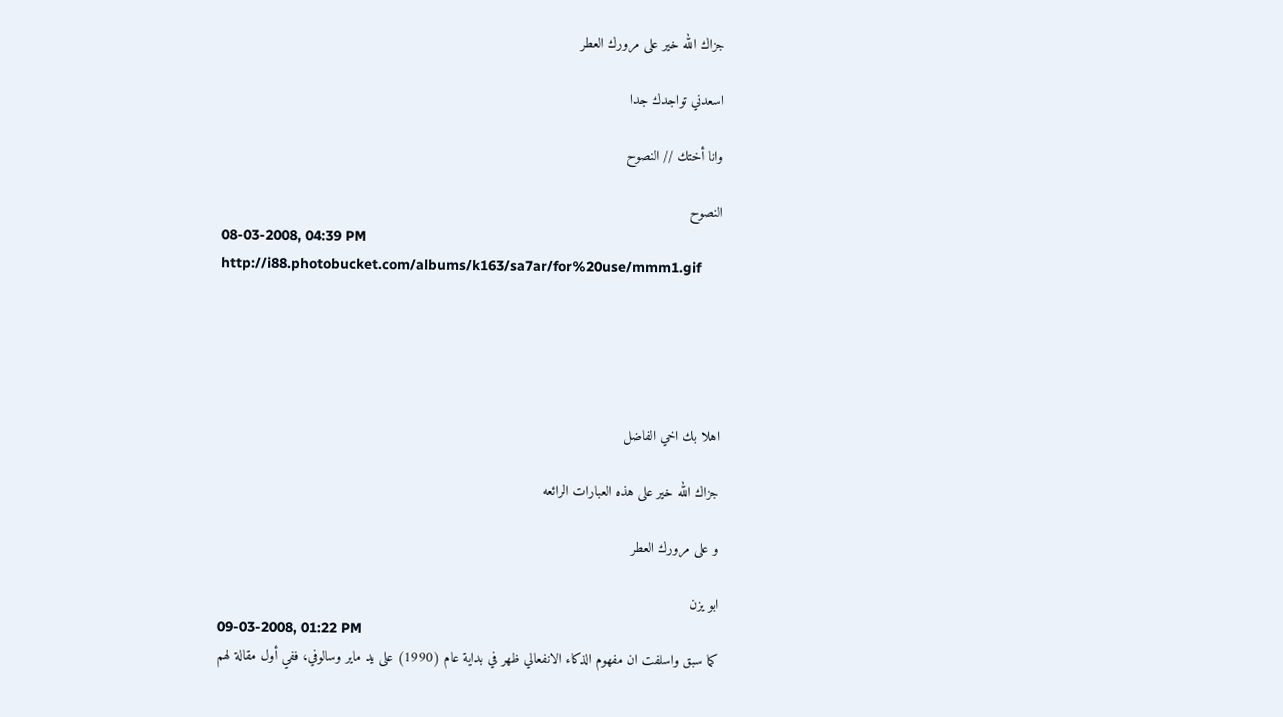جزاك الله خير على مرورك العطر

اسعدني تواجدك جدا

وانا أختك // النصوح

النصوح
08-03-2008, 04:39 PM
http://i88.photobucket.com/albums/k163/sa7ar/for%20use/mmm1.gif





اهلا بك اخي الفاضل

جزاك الله خير على هذه العبارات الرائعه

و على مرورك العطر

ابو يزن
09-03-2008, 01:22 PM
كما سبق واسلفت ان مفهوم الذكاء الانفعالي ظهر في بداية عام (1990) على يد ماير وسالوفي، ففي أول مقالة لهم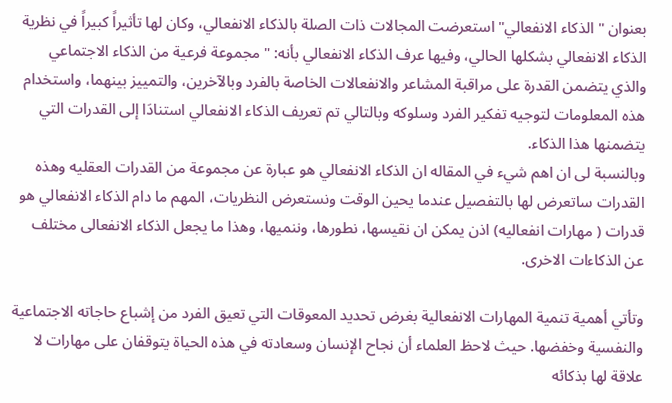بعنوان " الذكاء الانفعالي" استعرضت المجالات ذات الصلة بالذكاء الانفعالي، وكان لها تأثيراً كبيراً في نظرية الذكاء الانفعالي بشكلها الحالي، وفيها عرف الذكاء الانفعالي بأنه: " مجموعة فرعية من الذكاء الاجتماعي والذي يتضمن القدرة على مراقبة المشاعر والانفعالات الخاصة بالفرد وبالآخرين، والتمييز بينهما، واستخدام هذه المعلومات لتوجيه تفكير الفرد وسلوكه وبالتالي تم تعريف الذكاء الانفعالي استنادَا إلى القدرات التي يتضمنها هذا الذكاء.
وبالنسبة لى ان اهم شيء في المقاله ان الذكاء الانفعالي هو عبارة عن مجموعة من القدرات العقليه وهذه القدرات ساتعرض لها بالتفصيل عندما يحين الوقت ونستعرض النظريات، المهم ما دام الذكاء الانفعالي هو قدرات ( مهارات انفعاليه) اذن يمكن ان نقيسها، نطورها، وننميها، وهذا ما يجعل الذكاء الانفعالى مختلف عن الذكاءات الاخرى.

وتأتي أهمية تنمية المهارات الانفعالية بغرض تحديد المعوقات التي تعيق الفرد من إشباع حاجاته الاجتماعية والنفسية وخفضها. حيث لاحظ العلماء أن نجاح الإنسان وسعادته في هذه الحياة يتوقفان على مهارات لا علاقة لها بذكائه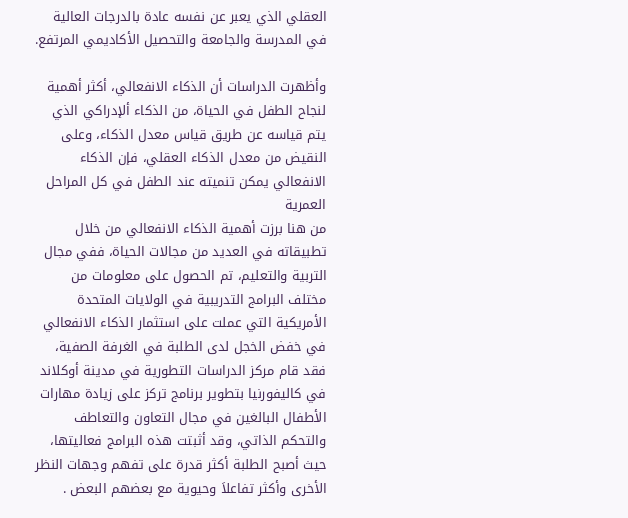العقلي الذي يعبر عن نفسه عادة بالدرجات العالية في المدرسة والجامعة والتحصيل الأكاديمي المرتفع.

وأظهرت الدراسات أن الذكاء الانفعالي، أكثر أهمية لنجاح الطفل في الحياة، من الذكاء ألإدراكي الذي يتم قياسه عن طريق قياس معدل الذكاء، وعلى النقيض من معدل الذكاء العقلي، فإن الذكاء الانفعالي يمكن تنميته عند الطفل في كل المراحل العمرية
من هنا برزت أهمية الذكاء الانفعالي من خلال تطبيقاته في العديد من مجالات الحياة، ففي مجال التربية والتعليم، تم الحصول على معلومات من مختلف البرامج التدريبية في الولايات المتحدة الأمريكية التي عملت على استثمار الذكاء الانفعالي في خفض الخجل لدى الطلبة في الغرفة الصفية، فقد قام مركز الدراسات التطورية في مدينة أوكلاند في كاليفورنيا بتطوير برنامج تركز على زيادة مهارات الأطفال البالغين في مجال التعاون والتعاطف والتحكم الذاتي، وقد أثبتت هذه البرامج فعاليتها، حيث أصبح الطلبة أكثر قدرة على تفهم وجهات النظر الأخرى وأكثر تفاعلاَ وحيوية مع بعضهم البعض .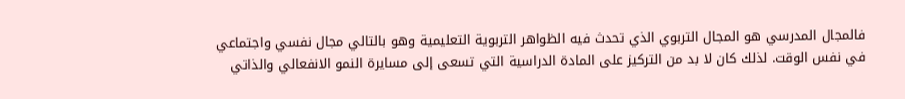فالمجال المدرسي هو المجال التربوي الذي تحدث فيه الظواهر التربوية التعليمية وهو بالتالي مجال نفسي واجتماعي في نفس الوقت. لذلك كان لا بد من التركيز على المادة الدراسية التي تسعى إلى مسايرة النمو الانفعالي والذاتي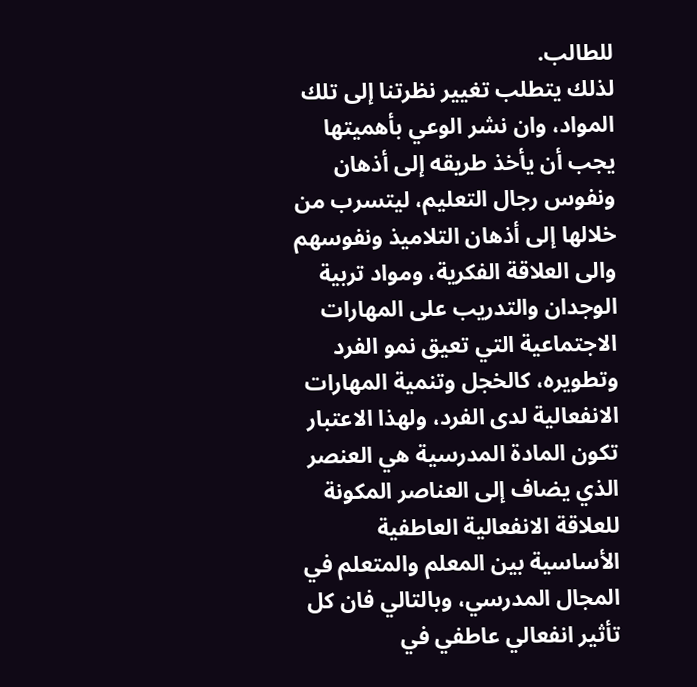للطالب.
لذلك يتطلب تغيير نظرتنا إلى تلك المواد، وان نشر الوعي بأهميتها يجب أن يأخذ طريقه إلى أذهان ونفوس رجال التعليم، ليتسرب من خلالها إلى أذهان التلاميذ ونفوسهم والى العلاقة الفكرية، ومواد تربية الوجدان والتدريب على المهارات الاجتماعية التي تعيق نمو الفرد وتطويره، كالخجل وتنمية المهارات الانفعالية لدى الفرد، ولهذا الاعتبار تكون المادة المدرسية هي العنصر الذي يضاف إلى العناصر المكونة للعلاقة الانفعالية العاطفية الأساسية بين المعلم والمتعلم في المجال المدرسي، وبالتالي فان كل تأثير انفعالي عاطفي في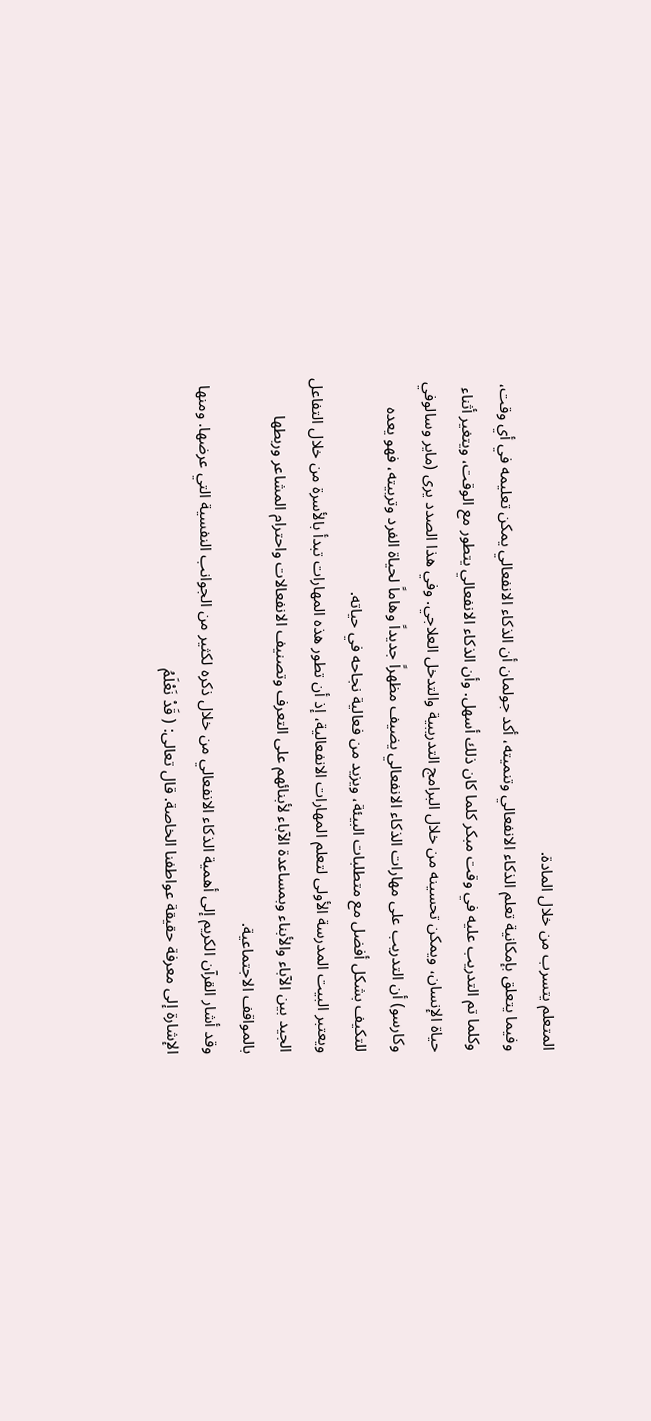المتعلم يتسرب من خلال المادة.
وفيما يتعلق بإمكانية تعلم الذكاء الانفعالي وتنميته، أكد جولمان أن الذكاء الانفعالي يمكن تعليمه في أي وقت، وكلما تم التدريب عليه في وقت مبكر كلما كان ذلك أسهل. وأن الذكاء الانفعالي يتطور مع الوقت، ويتغير أثناء حياة الإنسان، ويمكن تحسينه من خلال البرامج التدريبية والتدخل العلاجي. وفي هذا الصدد يرى (ماير وسالوفي وكارسو) أن التدريب على مهارات الذكاء الانفعالي يضيف مظهراً جديداً وهاماً لحياة الفرد وتربيته، فهو يعده للتكيف بشكل أفضل مع متطلبات البيئة، ويزيد من فعالية نجاحه في حياته.
ويعتبر البيت المدرسة الأولى لتعلم المهارات الانفعالية، إذ أن تطور هذه المهارات تبدأ بالأسرة من خلال التفاعل الجيد بين الآباء والأبناء وبمساعدة الآباء لأبنائهم على التعرف وتصنيف الانفعالات واحترام المشاعر وربطها بالمواقف الاجتماعية.
وقد أشار القرآن الكريم إلى أهمية الذكاء الانفعالي من خلال ذكره لكثير من الجوانب النفسية التي عرضها. ومنها الإشارة إلى معرفة حقيقة عواطفنا الخاصة. قال تعالى: ( قَدْ نَعْلَمُ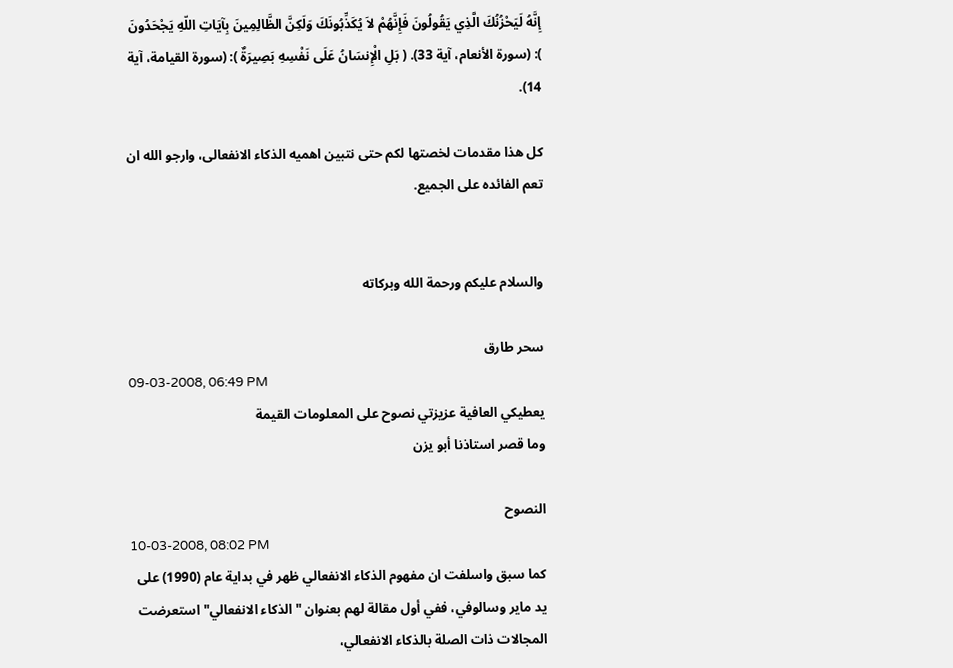إِنَّهُ لَيَحْزُنُكَ الَّذِي يَقُولُونَ فَإِنَّهُمْ لاَ يُكَذِّبُونَكَ وَلَكِنَّ الظَّالِمِينَ بِآيَاتِ اللّهِ يَجْحَدُونَ ): (سورة الأنعام، آية 33). ( بَلِ الْإِنسَانُ عَلَى نَفْسِهِ بَصِيرَةٌ ): (سورة القيامة، آية 14).

كل هذا مقدمات لخصتها لكم حتى نتبين اهميه الذكاء الانفعالى، وارجو الله ان تعم الفائده على الجميع.


والسلام عليكم ورحمة الله وبركاته

سحر طارق
09-03-2008, 06:49 PM
يعطيكي العافية عزيزتي نصوح على المعلومات القيمة
وما قصر استاذنا أبو يزن

النصوح
10-03-2008, 08:02 PM
كما سبق واسلفت ان مفهوم الذكاء الانفعالي ظهر في بداية عام (1990) على يد ماير وسالوفي، ففي أول مقالة لهم بعنوان " الذكاء الانفعالي" استعرضت المجالات ذات الصلة بالذكاء الانفعالي،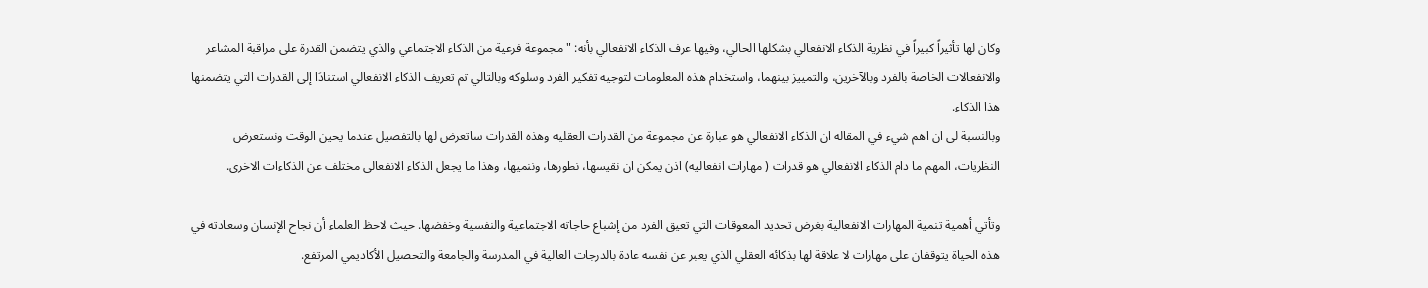وكان لها تأثيراً كبيراً في نظرية الذكاء الانفعالي بشكلها الحالي، وفيها عرف الذكاء الانفعالي بأنه: " مجموعة فرعية من الذكاء الاجتماعي والذي يتضمن القدرة على مراقبة المشاعر والانفعالات الخاصة بالفرد وبالآخرين، والتمييز بينهما، واستخدام هذه المعلومات لتوجيه تفكير الفرد وسلوكه وبالتالي تم تعريف الذكاء الانفعالي استنادَا إلى القدرات التي يتضمنها هذا الذكاء.
وبالنسبة لى ان اهم شيء في المقاله ان الذكاء الانفعالي هو عبارة عن مجموعة من القدرات العقليه وهذه القدرات ساتعرض لها بالتفصيل عندما يحين الوقت ونستعرض النظريات، المهم ما دام الذكاء الانفعالي هو قدرات ( مهارات انفعاليه) اذن يمكن ان نقيسها، نطورها، وننميها، وهذا ما يجعل الذكاء الانفعالى مختلف عن الذكاءات الاخرى.

وتأتي أهمية تنمية المهارات الانفعالية بغرض تحديد المعوقات التي تعيق الفرد من إشباع حاجاته الاجتماعية والنفسية وخفضها. حيث لاحظ العلماء أن نجاح الإنسان وسعادته في هذه الحياة يتوقفان على مهارات لا علاقة لها بذكائه العقلي الذي يعبر عن نفسه عادة بالدرجات العالية في المدرسة والجامعة والتحصيل الأكاديمي المرتفع.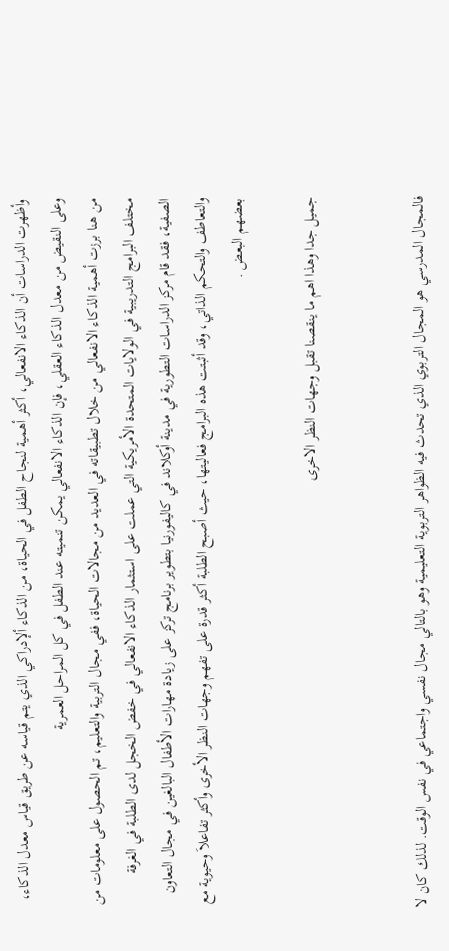وأظهرت الدراسات أن الذكاء الانفعالي، أكثر أهمية لنجاح الطفل في الحياة، من الذكاء ألإدراكي الذي يتم قياسه عن طريق قياس معدل الذكاء، وعلى النقيض من معدل الذكاء العقلي، فإن الذكاء الانفعالي يمكن تنميته عند الطفل في كل المراحل العمرية
من هنا برزت أهمية الذكاء الانفعالي من خلال تطبيقاته في العديد من مجالات الحياة، ففي مجال التربية والتعليم، تم الحصول على معلومات من مختلف البرامج التدريبية في الولايات المتحدة الأمريكية التي عملت على استثمار الذكاء الانفعالي في خفض الخجل لدى الطلبة في الغرفة الصفية، فقد قام مركز الدراسات التطورية في مدينة أوكلاند في كاليفورنيا بتطوير برنامج تركز على زيادة مهارات الأطفال البالغين في مجال التعاون والتعاطف والتحكم الذاتي، وقد أثبتت هذه البرامج فعاليتها، حيث أصبح الطلبة أكثر قدرة على تفهم وجهات النظر الأخرى وأكثر تفاعلاَ وحيوية مع بعضهم البعض .

جميل جدا وهذا اهم ما ينقصنا تقبل وجهات النظر الاخرى


فالمجال المدرسي هو المجال التربوي الذي تحدث فيه الظواهر التربوية التعليمية وهو بالتالي مجال نفسي واجتماعي في نفس الوقت. لذلك كان لا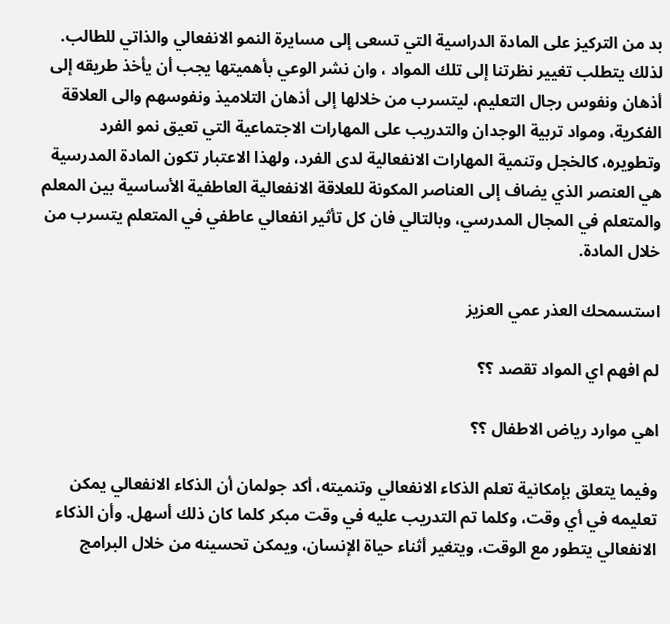بد من التركيز على المادة الدراسية التي تسعى إلى مسايرة النمو الانفعالي والذاتي للطالب. لذلك يتطلب تغيير نظرتنا إلى تلك المواد ، وان نشر الوعي بأهميتها يجب أن يأخذ طريقه إلى أذهان ونفوس رجال التعليم، ليتسرب من خلالها إلى أذهان التلاميذ ونفوسهم والى العلاقة الفكرية، ومواد تربية الوجدان والتدريب على المهارات الاجتماعية التي تعيق نمو الفرد وتطويره، كالخجل وتنمية المهارات الانفعالية لدى الفرد، ولهذا الاعتبار تكون المادة المدرسية هي العنصر الذي يضاف إلى العناصر المكونة للعلاقة الانفعالية العاطفية الأساسية بين المعلم والمتعلم في المجال المدرسي، وبالتالي فان كل تأثير انفعالي عاطفي في المتعلم يتسرب من خلال المادة.

استسمحك العذر عمي العزيز

لم افهم اي المواد تقصد ؟؟

اهي موارد رياض الاطفال ؟؟

وفيما يتعلق بإمكانية تعلم الذكاء الانفعالي وتنميته، أكد جولمان أن الذكاء الانفعالي يمكن تعليمه في أي وقت، وكلما تم التدريب عليه في وقت مبكر كلما كان ذلك أسهل. وأن الذكاء الانفعالي يتطور مع الوقت، ويتغير أثناء حياة الإنسان، ويمكن تحسينه من خلال البرامج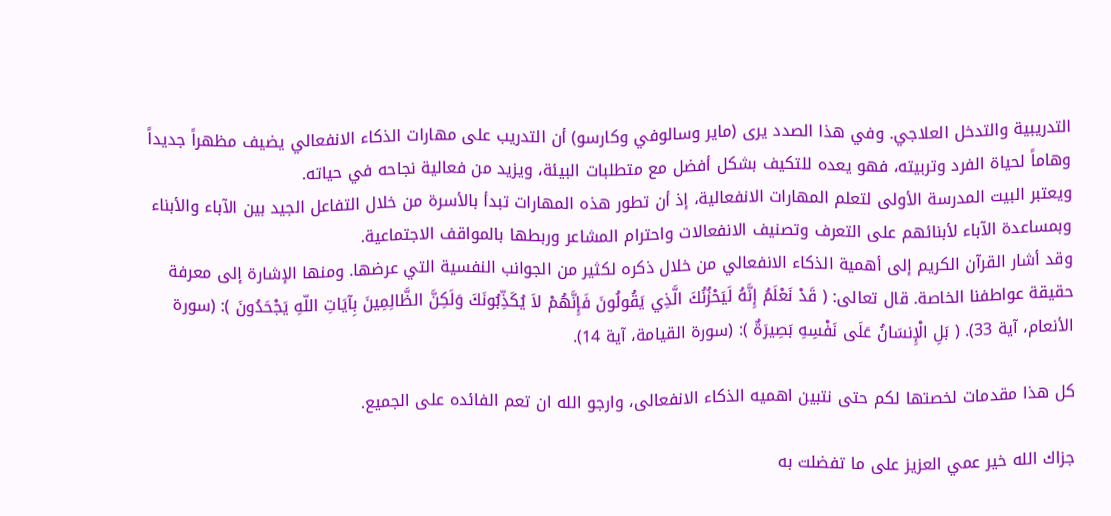التدريبية والتدخل العلاجي. وفي هذا الصدد يرى (ماير وسالوفي وكارسو) أن التدريب على مهارات الذكاء الانفعالي يضيف مظهراً جديداً وهاماً لحياة الفرد وتربيته، فهو يعده للتكيف بشكل أفضل مع متطلبات البيئة، ويزيد من فعالية نجاحه في حياته.
ويعتبر البيت المدرسة الأولى لتعلم المهارات الانفعالية، إذ أن تطور هذه المهارات تبدأ بالأسرة من خلال التفاعل الجيد بين الآباء والأبناء وبمساعدة الآباء لأبنائهم على التعرف وتصنيف الانفعالات واحترام المشاعر وربطها بالمواقف الاجتماعية.
وقد أشار القرآن الكريم إلى أهمية الذكاء الانفعالي من خلال ذكره لكثير من الجوانب النفسية التي عرضها. ومنها الإشارة إلى معرفة حقيقة عواطفنا الخاصة. قال تعالى: ( قَدْ نَعْلَمُ إِنَّهُ لَيَحْزُنُكَ الَّذِي يَقُولُونَ فَإِنَّهُمْ لاَ يُكَذِّبُونَكَ وَلَكِنَّ الظَّالِمِينَ بِآيَاتِ اللّهِ يَجْحَدُونَ ): (سورة الأنعام، آية 33). ( بَلِ الْإِنسَانُ عَلَى نَفْسِهِ بَصِيرَةٌ ): (سورة القيامة، آية 14).

كل هذا مقدمات لخصتها لكم حتى نتبين اهميه الذكاء الانفعالى، وارجو الله ان تعم الفائده على الجميع.

جزاك الله خير عمي العزيز على ما تفضلت به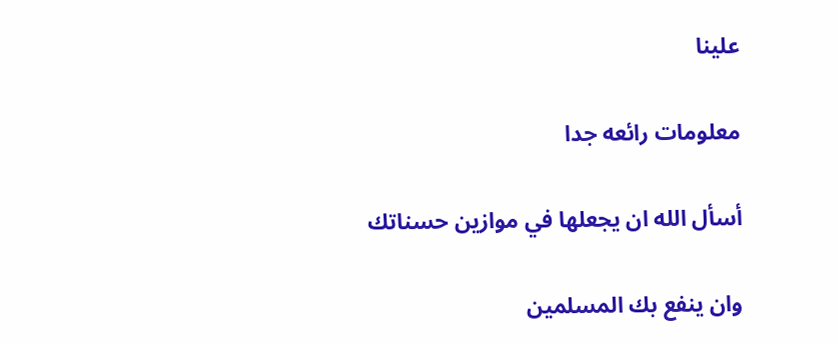علينا

معلومات رائعه جدا

أسأل الله ان يجعلها في موازين حسناتك

وان ينفع بك المسلمين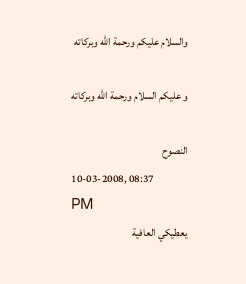والسلام عليكم ورحمة الله وبركاته

و عليكم السلام ورحمة الله وبركاته

النصوح
10-03-2008, 08:37 PM
يعطيكي العافية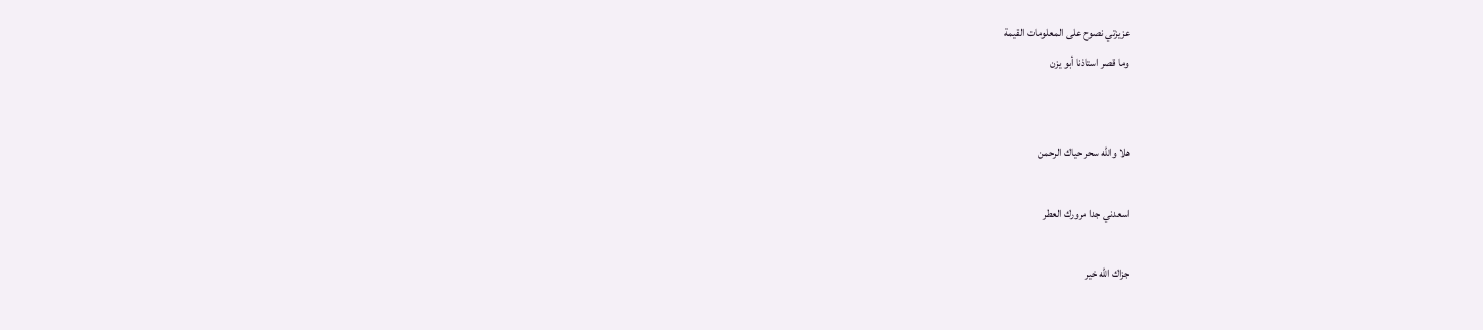عزيزتي نصوح على المعلومات القيمة
وما قصر استاذنا أبو يزن


هلا والله سحر حياك الرحمن

اسعدني جدا مرورك العطر

جزاك الله خير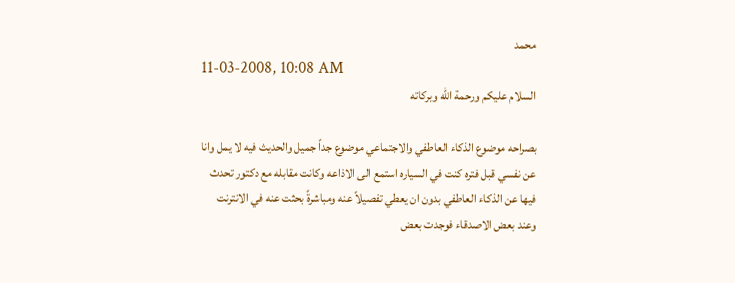محمد
11-03-2008, 10:08 AM
السلام عليكم ورحمة الله وبركاته

بصراحه موضوع الذكاء العاطفي والاجتماعي موضوع جداً جميل والحديث فيه لا يمل وانا عن نفسي قبل فتره كنت في السياره استمع الى الاذاعه وكانت مقابله مع دكتور تحدث فيها عن الذكاء العاطفي بدون ان يعطي تفصيلاً عنه ومباشرةً بحثت عنه في الانترنت وعند بعض الاصدقاء فوجدت بعض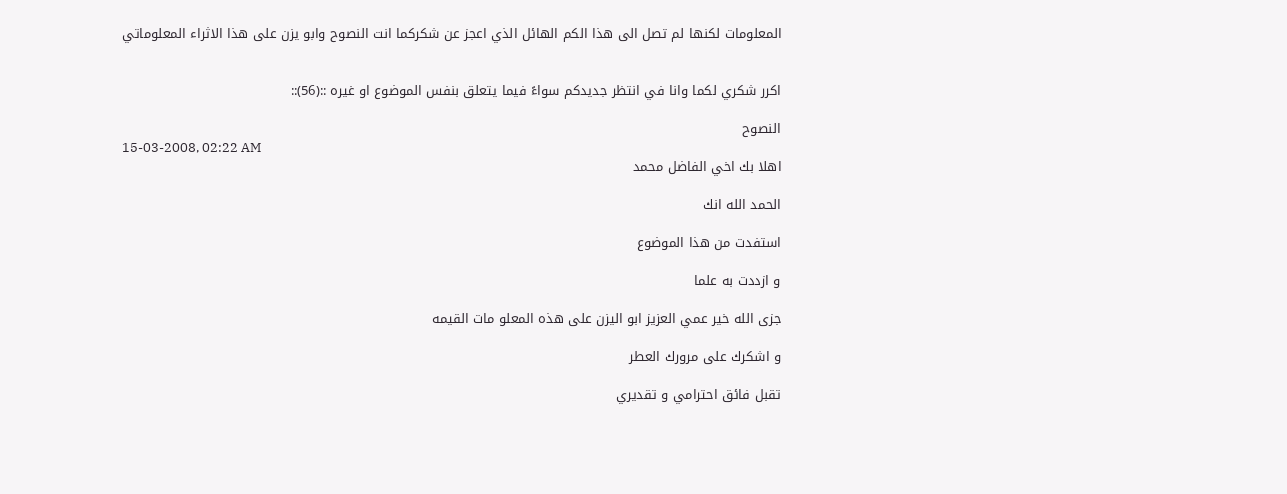المعلومات لكنها لم تصل الى هذا الكم الهائل الذي اعجز عن شكركما انت النصوح وابو يزن على هذا الاثراء المعلوماتي


اكرر شكري لكما وانا في انتظر جديدكم سواءً فيما يتعلق بنفس الموضوع او غيره ::(56)::

النصوح
15-03-2008, 02:22 AM
اهلا بك اخي الفاضل محمد

الحمد الله انك

استفدت من هذا الموضوع

و ازددت به علما

جزى الله خير عمي العزيز ابو اليزن على هذه المعلو مات القيمه

و اشكرك على مرورك العطر

تقبل فائق احترامي و تقديري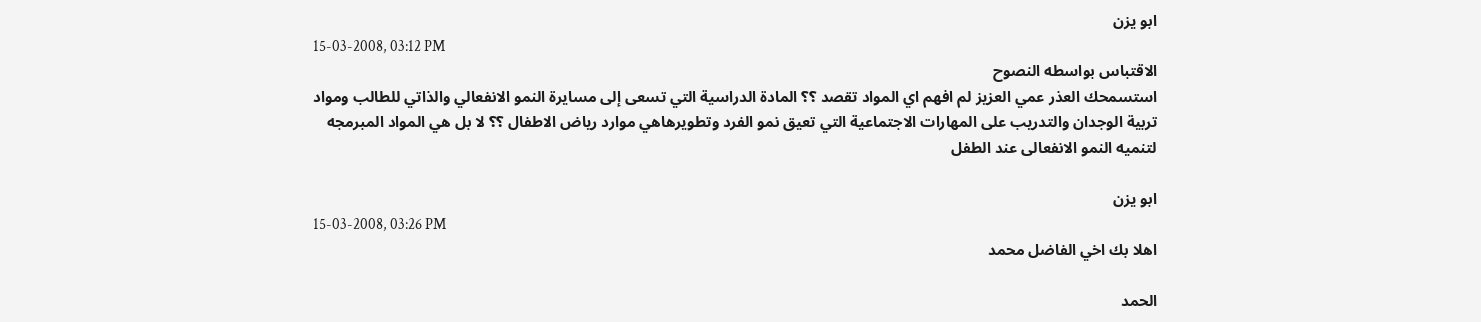ابو يزن
15-03-2008, 03:12 PM
الاقتباس بواسطه النصوح
استسمحك العذر عمي العزيز لم افهم اي المواد تقصد ؟؟ المادة الدراسية التي تسعى إلى مسايرة النمو الانفعالي والذاتي للطالب ومواد تربية الوجدان والتدريب على المهارات الاجتماعية التي تعيق نمو الفرد وتطويرهاهي موارد رياض الاطفال ؟؟ لا بل هي المواد المبرمجه لتنميه النمو الانفعالى عند الطفل

ابو يزن
15-03-2008, 03:26 PM
اهلا بك اخي الفاضل محمد

الحمد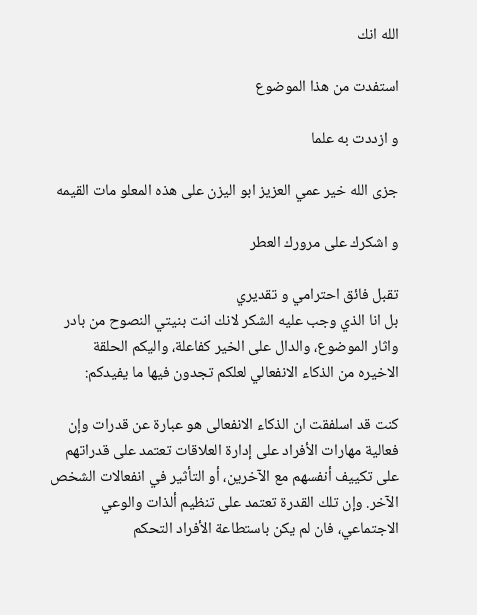الله انك

استفدت من هذا الموضوع

و ازددت به علما

جزى الله خير عمي العزيز ابو اليزن على هذه المعلو مات القيمه

و اشكرك على مرورك العطر

تقبل فائق احترامي و تقديري
بل انا الذي وجب عليه الشكر لانك انت بنيتي النصوح من بادر واثار الموضوع، والدال على الخير كفاعلة، واليكم الحلقة الاخيره من الذكاء الانفعالي لعلكم تجدون فيها ما يفيدكم:

كنت قد اسلفقت ان الذكاء الانفعالى هو عبارة عن قدرات وإن فعالية مهارات الأفراد على إدارة العلاقات تعتمد على قدراتهم على تكييف أنفسهم مع الآخرين، أو التأثير في انفعالات الشخص الآخر. وإن تلك القدرة تعتمد على تنظيم ألذات والوعي الاجتماعي، فان لم يكن باستطاعة الأفراد التحكم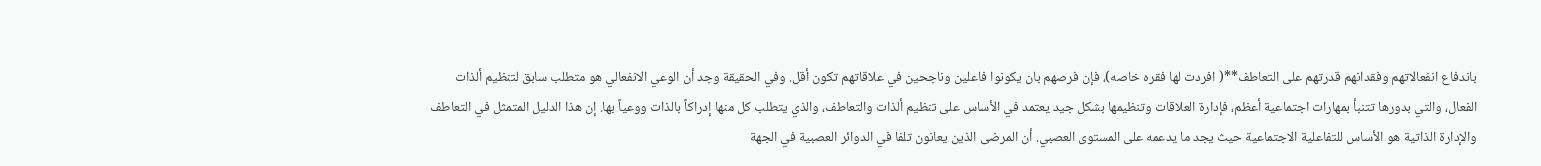باندفاع انفعالاتهم وفقدانهم قدرتهم على التعاطف**( افردت لها فقره خاصه)، فإن فرصهم بان يكونوا فاعلين وناجحين في علاقاتهم تكون أقل. وفي الحقيقة وجد أن الوعي الانفعالي هو متطلب سابق لتنظيم ألذات الفعال، والتي بدورها تتنبأ بمهارات اجتماعية أعظم، فإدارة العلاقات وتنظيمها بشكل جيد يعتمد في الأساس على تنظيم ألذات والتعاطف، والذي يتطلب كل منها إدراكاً بالذات ووعياً بها. إن هذا الدليل المتمثل في التعاطف والإدارة الذاتية هو الأساس للتفاعلية الاجتماعية حيث يجد ما يدعمه على المستوى العصبي. أن المرضى الذين يعانون تلفا في الدوائر العصبية في الجهة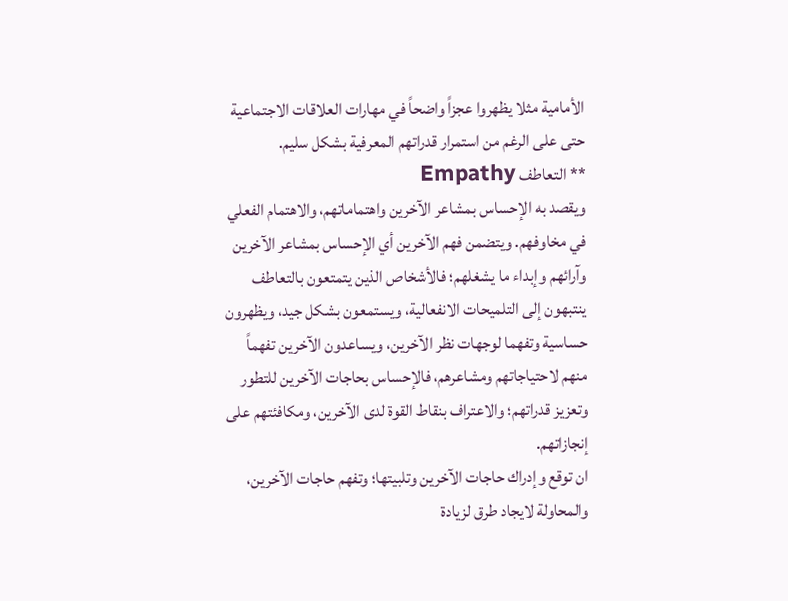الأمامية مثلا يظهروا عجزاً واضحاً في مهارات العلاقات الاجتماعية حتى على الرغم من استمرار قدراتهم المعرفية بشكل سليم.
** التعاطف Empathy
ويقصد به الإحساس بمشاعر الآخرين واهتماماتهم، والاهتمام الفعلي في مخاوفهم. ويتضمن فهم الآخرين أي الإحساس بمشاعر الآخرين وآرائهم وإبداء ما يشغلهم؛ فالأشخاص الذين يتمتعون بالتعاطف ينتبهون إلى التلميحات الانفعالية، ويستمعون بشكل جيد، ويظهرون حساسية وتفهما لوجهات نظر الآخرين، ويساعدون الآخرين تفهماً منهم لاحتياجاتهم ومشاعرهم، فالإحساس بحاجات الآخرين للتطور وتعزيز قدراتهم؛ والاعتراف بنقاط القوة لدى الآخرين، ومكافئتهم على إنجازاتهم.
ان توقع وإدراك حاجات الآخرين وتلبيتها؛ وتفهم حاجات الآخرين، والمحاولة لايجاد طرق لزيادة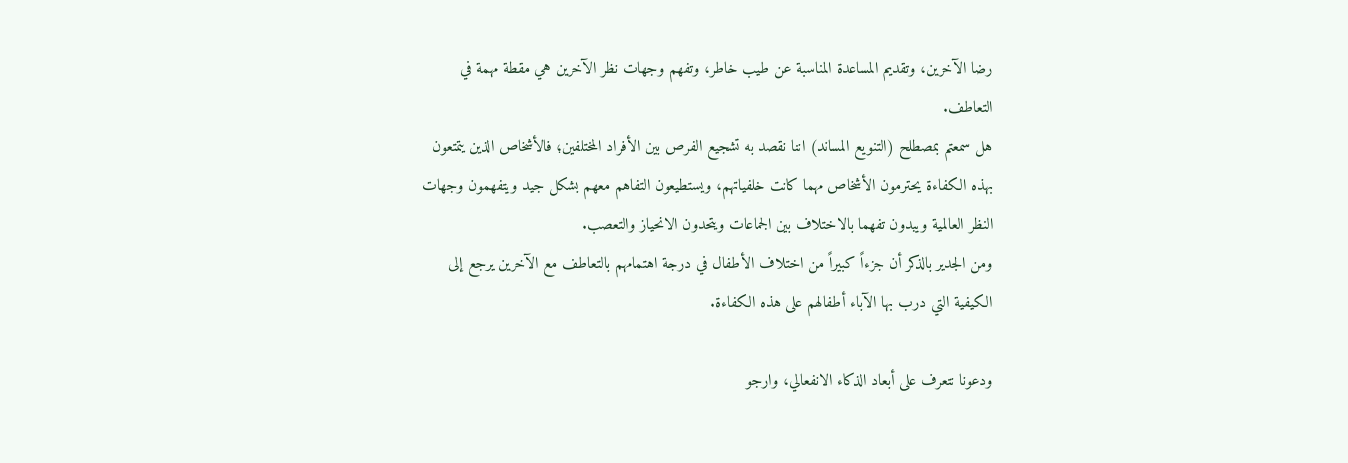رضا الآخرين، وتقديم المساعدة المناسبة عن طيب خاطر، وتفهم وجهات نظر الآخرين هي مقطة مهمة في التعاطف.
هل سمعتم بمصطلح (التنويع المساند) اننا نقصد به تشجيع الفرص بين الأفراد المختلفين؛ فالأشخاص الذين يتمتعون بهذه الكفاءة يحترمون الأشخاص مهما كانت خلفياتهم، ويستطيعون التفاهم معهم بشكل جيد ويتفهمون وجهات النظر العالمية ويبدون تفهما بالاختلاف بين الجماعات ويتحدون الانحياز والتعصب.
ومن الجدير بالذكر أن جزءاً كبيراً من اختلاف الأطفال في درجة اهتمامهم بالتعاطف مع الآخرين يرجع إلى الكيفية التي درب بها الآباء أطفالهم على هذه الكفاءة.

ودعونا نتعرف على أبعاد الذكاء الانفعالي، وارجو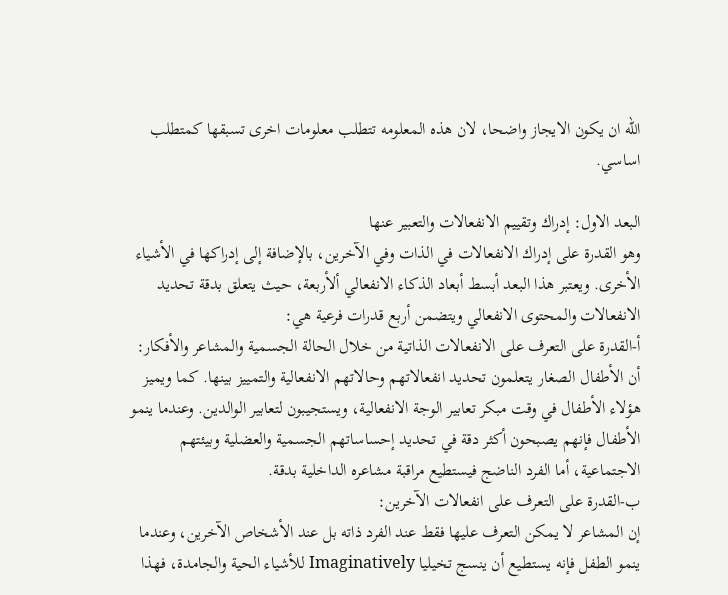الله ان يكون الايجاز واضحا، لان هذه المعلومه تتطلب معلومات اخرى تسبقها كمتطلب اساسي.

البعد الاول: إدراك وتقييم الانفعالات والتعبير عنها
وهو القدرة على إدراك الانفعالات في الذات وفي الآخرين، بالإضافة إلى إدراكها في الأشياء الأخرى. ويعتبر هذا البعد أبسط أبعاد الذكاء الانفعالي ألأربعة، حيث يتعلق بدقة تحديد الانفعالات والمحتوى الانفعالي ويتضمن أربع قدرات فرعية هي:
أ-القدرة على التعرف على الانفعالات الذاتية من خلال الحالة الجسمية والمشاعر والأفكار:
أن الأطفال الصغار يتعلمون تحديد انفعالاتهم وحالاتهم الانفعالية والتمييز بينها. كما ويميز هؤلاء الأطفال في وقت مبكر تعابير الوجة الانفعالية، ويستجيبون لتعابير الوالدين. وعندما ينمو الأطفال فإنهم يصبحون أكثر دقة في تحديد إحساساتهم الجسمية والعضلية وبيئتهم الاجتماعية، أما الفرد الناضج فيستطيع مراقبة مشاعره الداخلية بدقة.
ب-القدرة على التعرف على انفعالات الآخرين:
إن المشاعر لا يمكن التعرف عليها فقط عند الفرد ذاته بل عند الأشخاص الآخرين، وعندما ينمو الطفل فإنه يستطيع أن ينسج تخيليا Imaginatively للأشياء الحية والجامدة، فهذا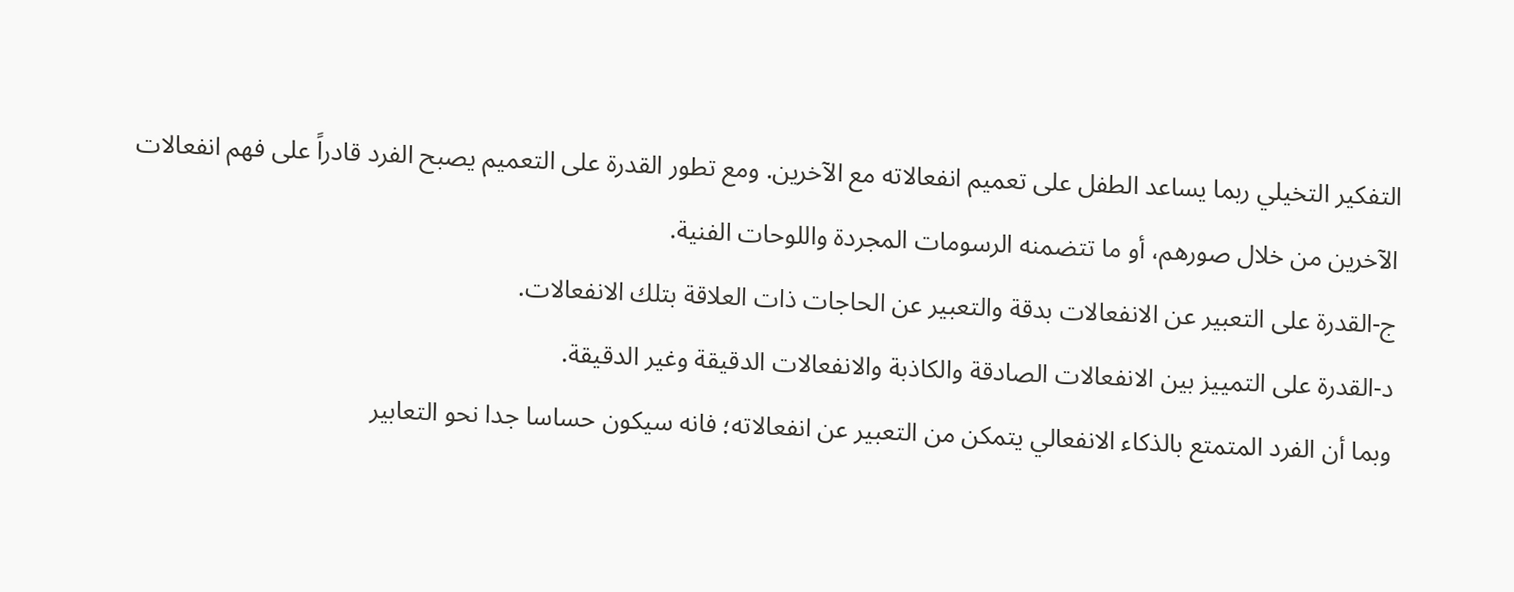التفكير التخيلي ربما يساعد الطفل على تعميم انفعالاته مع الآخرين. ومع تطور القدرة على التعميم يصبح الفرد قادراً على فهم انفعالات الآخرين من خلال صورهم، أو ما تتضمنه الرسومات المجردة واللوحات الفنية.
ج-القدرة على التعبير عن الانفعالات بدقة والتعبير عن الحاجات ذات العلاقة بتلك الانفعالات.
د-القدرة على التمييز بين الانفعالات الصادقة والكاذبة والانفعالات الدقيقة وغير الدقيقة.
وبما أن الفرد المتمتع بالذكاء الانفعالي يتمكن من التعبير عن انفعالاته؛ فانه سيكون حساسا جدا نحو التعابير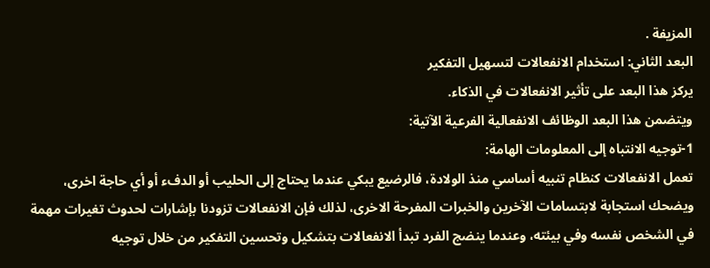المزيفة .
البعد الثاني: استخدام الانفعالات لتسهيل التفكير
يركز هذا البعد على تأثير الانفعالات في الذكاء.
ويتضمن هذا البعد الوظائف الانفعالية الفرعية الآتية:
1-توجيه الانتباه إلى المعلومات الهامة:
تعمل الانفعالات كنظام تنبيه أساسي منذ الولادة، فالرضيع يبكي عندما يحتاج إلى الحليب أو الدفء أو أي حاجة اخرى، ويضحك استجابة لابتسامات الآخرين والخبرات المفرحة الاخرى، لذلك فإن الانفعالات تزودنا بإشارات لحدوث تغيرات مهمة في الشخص نفسه وفي بيئته، وعندما ينضج الفرد تبدأ الانفعالات بتشكيل وتحسين التفكير من خلال توجيه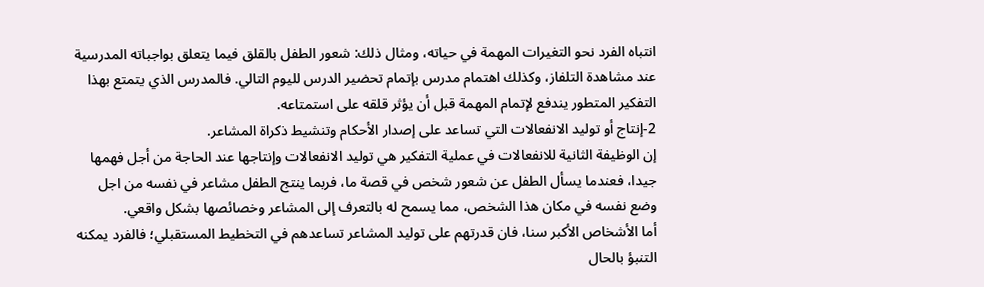انتباه الفرد نحو التغيرات المهمة في حياته، ومثال ذلك: شعور الطفل بالقلق فيما يتعلق بواجباته المدرسية عند مشاهدة التلفاز، وكذلك اهتمام مدرس بإتمام تحضير الدرس لليوم التالي. فالمدرس الذي يتمتع بهذا التفكير المتطور يندفع لإتمام المهمة قبل أن يؤثر قلقه على استمتاعه.
2-إنتاج أو توليد الانفعالات التي تساعد على إصدار الأحكام وتنشيط ذكراة المشاعر.
إن الوظيفة الثانية للانفعالات في عملية التفكير هي توليد الانفعالات وإنتاجها عند الحاجة من أجل فهمها جيدا، فعندما يسأل الطفل عن شعور شخص في قصة ما، فربما ينتج الطفل مشاعر في نفسه من اجل وضع نفسه في مكان هذا الشخص، مما يسمح له بالتعرف إلى المشاعر وخصائصها بشكل واقعي.
أما الأشخاص الأكبر سنا، فان قدرتهم على توليد المشاعر تساعدهم في التخطيط المستقبلي؛ فالفرد يمكنه التنبؤ بالحال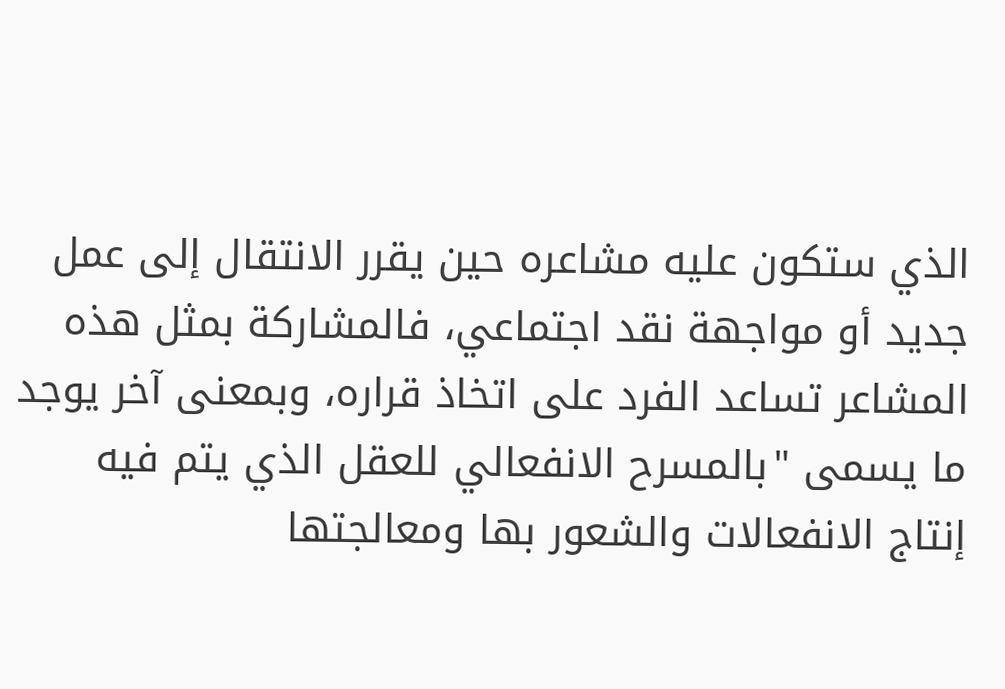الذي ستكون عليه مشاعره حين يقرر الانتقال إلى عمل جديد أو مواجهة نقد اجتماعي، فالمشاركة بمثل هذه المشاعر تساعد الفرد على اتخاذ قراره، وبمعنى آخر يوجد ما يسمى "بالمسرح الانفعالي للعقل الذي يتم فيه إنتاج الانفعالات والشعور بها ومعالجتها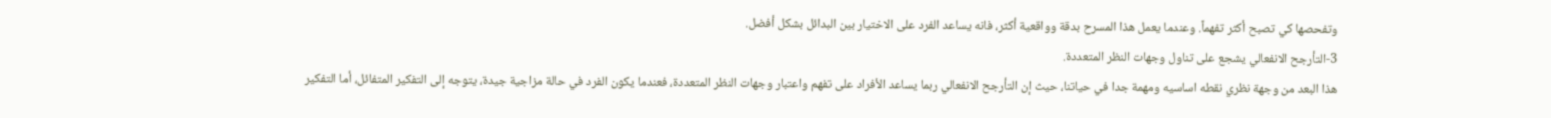وتفحصها كي تصبح أكثر تفهماً. وعندما يعمل هذا المسرح بدقة وواقعية أكثر، فانه يساعد الفرد على الاختيار بين البدائل بشكل أفضل.
3-التأرجح الانفعالي يشجع على تناول وجهات النظر المتعددة.
هذا البعد من وجهة نظري نقطه اساسيه ومهمة جدا في حياتنا، حيث إن التأرجح الانفعالي ربما يساعد الأفراد على تفهم واعتبار وجهات النظر المتعددة، فعندما يكون الفرد في حالة مزاجية جيدة، يتوجه إلى التفكير المتفائل، أما التفكير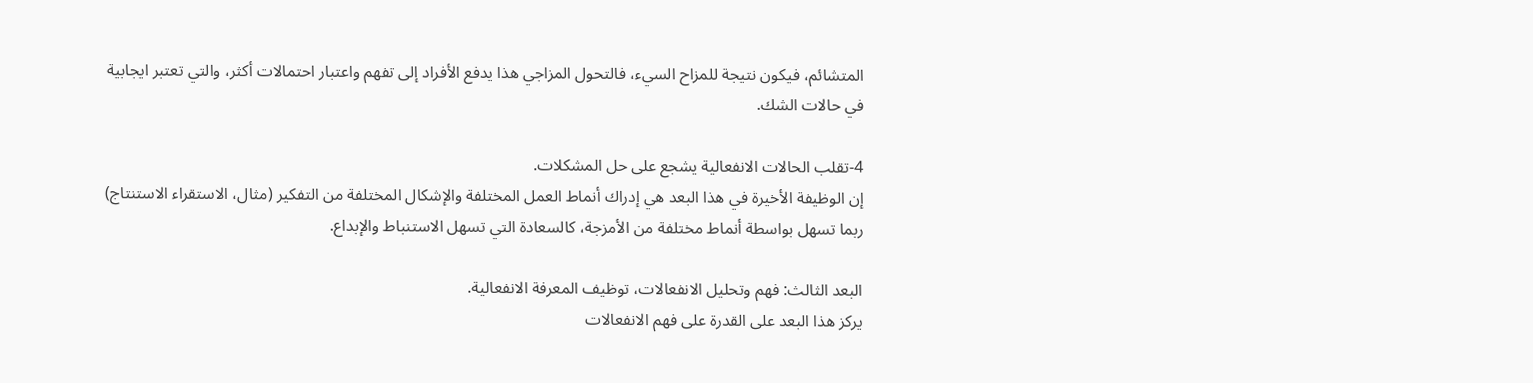المتشائم، فيكون نتيجة للمزاح السيء، فالتحول المزاجي هذا يدفع الأفراد إلى تفهم واعتبار احتمالات أكثر، والتي تعتبر ايجابية في حالات الشك.

4-تقلب الحالات الانفعالية يشجع على حل المشكلات.
إن الوظيفة الأخيرة في هذا البعد هي إدراك أنماط العمل المختلفة والإشكال المختلفة من التفكير (مثال، الاستقراء الاستنتاج) ربما تسهل بواسطة أنماط مختلفة من الأمزجة، كالسعادة التي تسهل الاستنباط والإبداع.

البعد الثالث: فهم وتحليل الانفعالات، توظيف المعرفة الانفعالية.
يركز هذا البعد على القدرة على فهم الانفعالات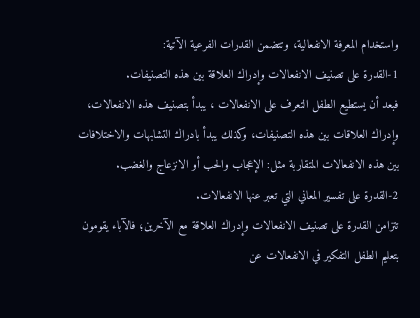واستخدام المعرفة الانفعالية، وتتضمن القدرات الفرعية الآتية:
1-القدرة على تصنيف الانفعالات وإدراك العلاقة بين هذه التصنيفات.
فبعد أن يستطيع الطفل التعرف على الانفعالات ، يبدأ بتصنيف هذه الانفعالات، وإدراك العلاقات بين هذه التصنيفات، وكذلك يبدأ بادراك التشابهات والاختلافات بين هذه الانفعالات المتقاربة مثل: الإعجاب والحب أو الانزعاج والغضب.
2-القدرة على تفسير المعاني التي تعبر عنها الانفعالات.
تتزامن القدرة على تصنيف الانفعالات وإدراك العلاقة مع الآخرين؛ فالآباء يقومون بتعليم الطفل التفكير في الانفعالات عن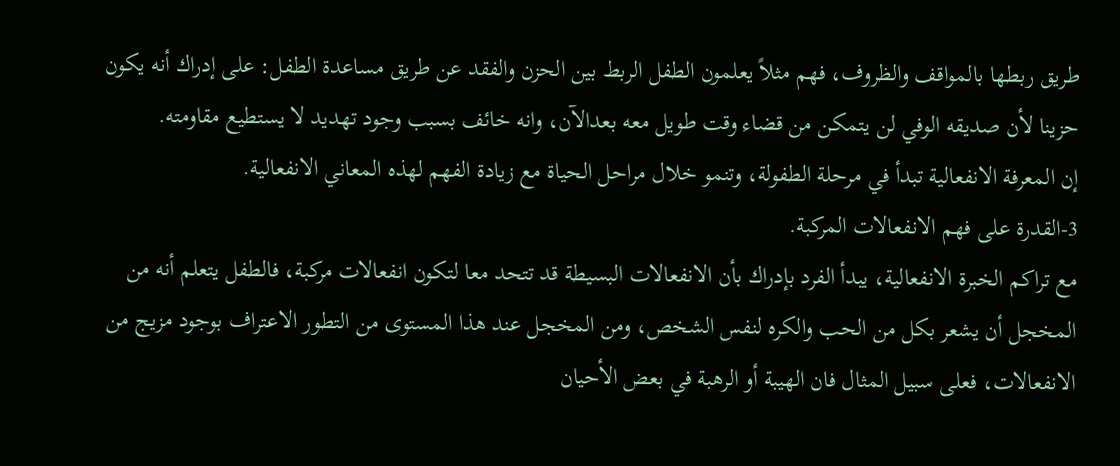طريق ربطها بالمواقف والظروف، فهم مثلاً يعلمون الطفل الربط بين الحزن والفقد عن طريق مساعدة الطفل: على إدراك أنه يكون حزينا لأن صديقه الوفي لن يتمكن من قضاء وقت طويل معه بعدالآن، وانه خائف بسبب وجود تهديد لا يستطيع مقاومته.
إن المعرفة الانفعالية تبدأ في مرحلة الطفولة، وتنمو خلال مراحل الحياة مع زيادة الفهم لهذه المعاني الانفعالية.
3-القدرة على فهم الانفعالات المركبة.
مع تراكم الخبرة الانفعالية، يبدأ الفرد بإدراك بأن الانفعالات البسيطة قد تتحد معا لتكون انفعالات مركبة، فالطفل يتعلم أنه من المخجل أن يشعر بكل من الحب والكره لنفس الشخص، ومن المخجل عند هذا المستوى من التطور الاعتراف بوجود مزيج من الانفعالات، فعلى سبيل المثال فان الهيبة أو الرهبة في بعض الأحيان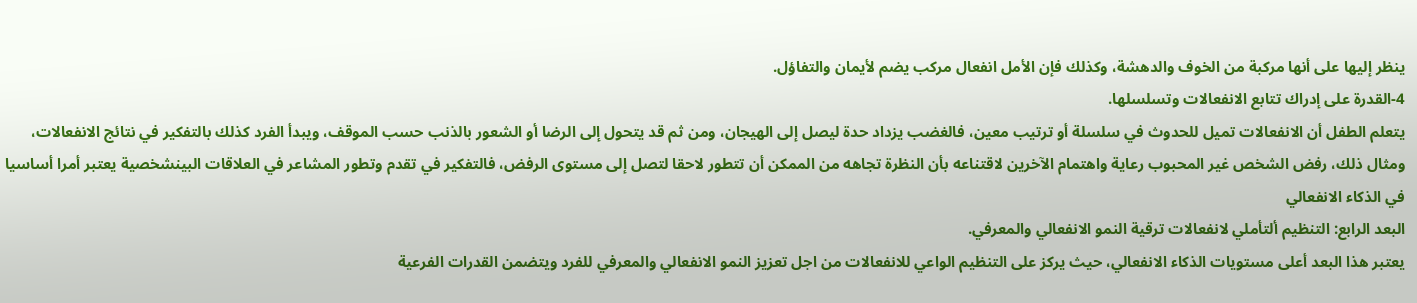ينظر إليها على أنها مركبة من الخوف والدهشة، وكذلك فإن الأمل انفعال مركب يضم لأيمان والتفاؤل.
4-القدرة على إدراك تتابع الانفعالات وتسلسلها.
يتعلم الطفل أن الانفعالات تميل للحدوث في سلسلة أو ترتيب معين، فالغضب يزداد حدة ليصل إلى الهيجان، ومن ثم قد يتحول إلى الرضا أو الشعور بالذنب حسب الموقف، ويبدأ الفرد كذلك بالتفكير في نتائج الانفعالات، ومثال ذلك، رفض الشخص غير المحبوب رعاية واهتمام الآخرين لاقتناعه بأن النظرة تجاهه من الممكن أن تتطور لاحقا لتصل إلى مستوى الرفض، فالتفكير في تقدم وتطور المشاعر في العلاقات البينشخصية يعتبر أمرا أساسيا في الذكاء الانفعالي
البعد الرابع: التنظيم ألتأملي لانفعالات ترقية النمو الانفعالي والمعرفي.
يعتبر هذا البعد أعلى مستويات الذكاء الانفعالي، حيث يركز على التنظيم الواعي للانفعالات من اجل تعزيز النمو الانفعالي والمعرفي للفرد ويتضمن القدرات الفرعية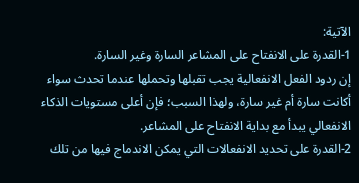الآتية:
1-القدرة على الانفتاح على المشاعر السارة وغير السارة.
إن ردود الفعل الانفعالية يجب تقبلها وتحملها عندما تحدث سواء أكانت سارة أم غير سارة، ولهذا السبب؛ فإن أعلى مستويات الذكاء الانفعالي يبدأ مع بداية الانفتاح على المشاعر.
2-القدرة على تحديد الانفعالات التي يمكن الاندماج فيها من تلك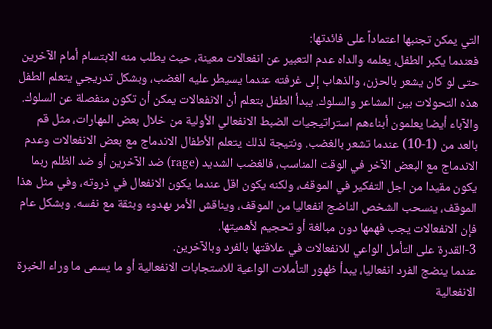التي يمكن تجنبها اعتماداً على فائدتها:
فعندما يكبر الطفل، يعلمه والداه عدم التعبير عن انفعالات معينة، حيث يطلب منه الابتسام أمام الآخرين حتى لو كان يشعر بالحزن، والذهاب إلى غرفته عندما يسيطر عليه الغضب، وبشكل تدريجي يتعلم الطفل هذه التحولات بين المشاعر والسلوك. يبدأ الطفل بتعلم أن الانفعالات يمكن أن تكون منفصلة عن السلوك. والآباء أيضا يعلمون أبناءهم استراتيجيات الضبط الانفعالي الأولية من خلال بعض المهارات، مثل قم بالعد من (1-10) عندما تشعر بالغضب. ونتيجة لذلك يتعلم الأطفال الاندماج مع بعض الانفعالات وعدم الاندماج مع البعض الآخر في الوقت المناسب، فالغضب الشديد (rage) ضد الآخرين أو ضد الظلم ربما يكون مقيدا من اجل التفكير في الموقف، ولكنه يكون اقل عندما يكون الانفعال في ذروته، وفي مثل هذا الموقف، ينسحب الشخص الناضج انفعاليا من الموقف، ويناقش الأمر بهدوء وبثقة مع نفسه. وبشكل عام فإن الانفعالات يجب فهمها دون مبالغة أو تحجيم لأهميتها.
3-القدرة على التأمل الواعي للانفعالات في علاقتها بالفرد وبالآخرين.
عندما ينضج الفرد انفعاليا، يبدأ ظهور التأملات الواعية للاستجابات الانفعالية أو ما يسمى ما وراء الخبرة الانفعالية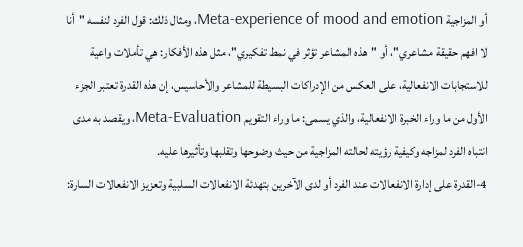أو المزاجية Meta-experience of mood and emotion، ومثال ذلك: قول الفرد لنفسه "أنا لا افهم حقيقة مشاعري"، أو "هذه المشاعر تؤثر في نمط تفكيري"، مثل هذه الأفكار: هي تأملات واعية للاستجابات الانفعالية، على العكس من الإدراكات البسيطة للمشاعر والأحاسيس، إن هذه القدرة تعتبر الجزء الأول من ما وراء الخبرة الانفعالية، والذي يسمى: ما وراء التقويم Meta-Evaluation، ويقصد به مدى انتباه الفرد لمزاجه وكيفية رؤيته لحالته المزاجية من حيث وضوحها وتقلبها وتأثيرها عليه.
4-القدرة على إدارة الانفعالات عند الفرد أو لدى الآخرين بتهدئة الانفعالات السلبية وتعزيز الانفعالات السارة: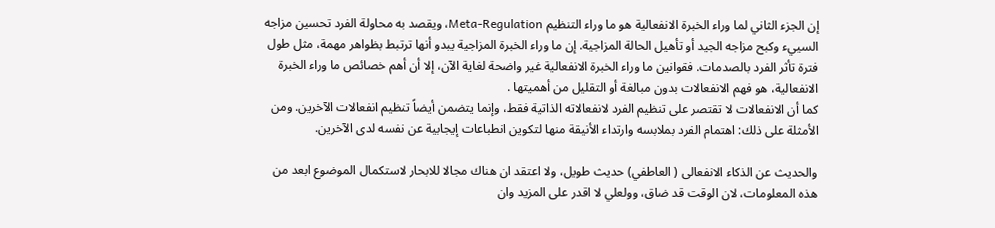إن الجزء الثاني لما وراء الخبرة الانفعالية هو ما وراء التنظيم Meta-Regulation، ويقصد به محاولة الفرد تحسين مزاجه السييء وكبح مزاجه الجيد أو تأهيل الحالة المزاجية. إن ما وراء الخبرة المزاجية يبدو أنها ترتبط بظواهر مهمة، مثل طول فترة تأثر الفرد بالصدمات. فقوانين ما وراء الخبرة الانفعالية غير واضحة لغاية الآن، إلا أن أهم خصائص ما وراء الخبرة الانفعالية، هو فهم الانفعالات بدون مبالغة أو التقليل من أهميتها .
كما أن الانفعالات لا تقتصر على تنظيم الفرد لانفعالاته الذاتية فقط، وإنما يتضمن أيضاً تنظيم انفعالات الآخرين. ومن الأمثلة على ذلك: اهتمام الفرد بملابسه وارتداء الأنيقة منها لتكوين انطباعات إيجابية عن نفسه لدى الآخرين.

والحديث عن الذكاء الانفعالى ( العاطفي) حديث طويل، ولا اعتقد ان هناك مجالا للابحار لاستكمال الموضوع ابعد من هذه المعلومات، لان الوقت قد ضاق، وولعلي لا اقدر على المزيد وان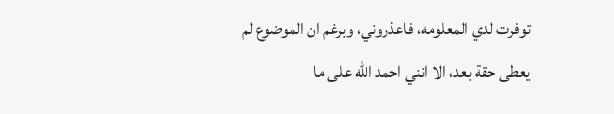توفرت لدي المعلومه، فاعذروني، وبرغم ان الموضوع لم يعطى حقة بعد، الا انني احمد الله على ما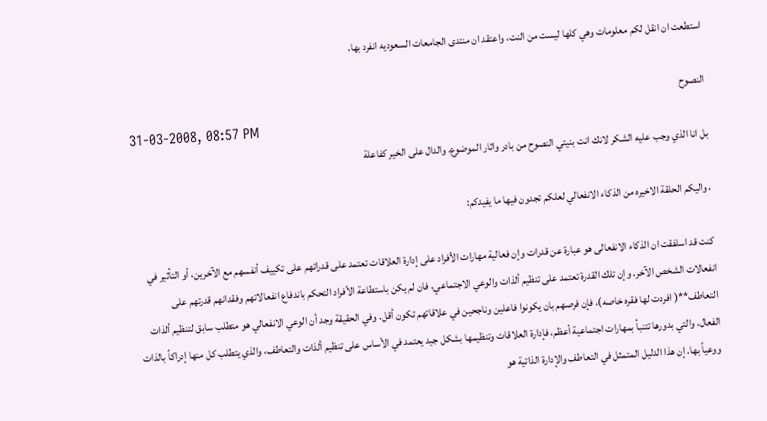استطعت ان انقل لكم معلومات وهي كلها ليست من النت، واعتقد ان منتدى الجامعات السعوديه انفرد بها.

النصوح
31-03-2008, 08:57 PM
بل انا الذي وجب عليه الشكر لانك انت بنيتي النصوح من بادر واثار الموضوع، والدال على الخير كفاعلة

، واليكم الحلقة الاخيره من الذكاء الانفعالي لعلكم تجدون فيها ما يفيدكم:

كنت قد اسلفقت ان الذكاء الانفعالى هو عبارة عن قدرات وإن فعالية مهارات الأفراد على إدارة العلاقات تعتمد على قدراتهم على تكييف أنفسهم مع الآخرين، أو التأثير في انفعالات الشخص الآخر. وإن تلك القدرة تعتمد على تنظيم ألذات والوعي الاجتماعي، فان لم يكن باستطاعة الأفراد التحكم باندفاع انفعالاتهم وفقدانهم قدرتهم على التعاطف**( افردت لها فقره خاصه)، فإن فرصهم بان يكونوا فاعلين وناجحين في علاقاتهم تكون أقل. وفي الحقيقة وجد أن الوعي الانفعالي هو متطلب سابق لتنظيم ألذات الفعال، والتي بدورها تتنبأ بمهارات اجتماعية أعظم، فإدارة العلاقات وتنظيمها بشكل جيد يعتمد في الأساس على تنظيم ألذات والتعاطف، والذي يتطلب كل منها إدراكاً بالذات ووعياً بها. إن هذا الدليل المتمثل في التعاطف والإدارة الذاتية هو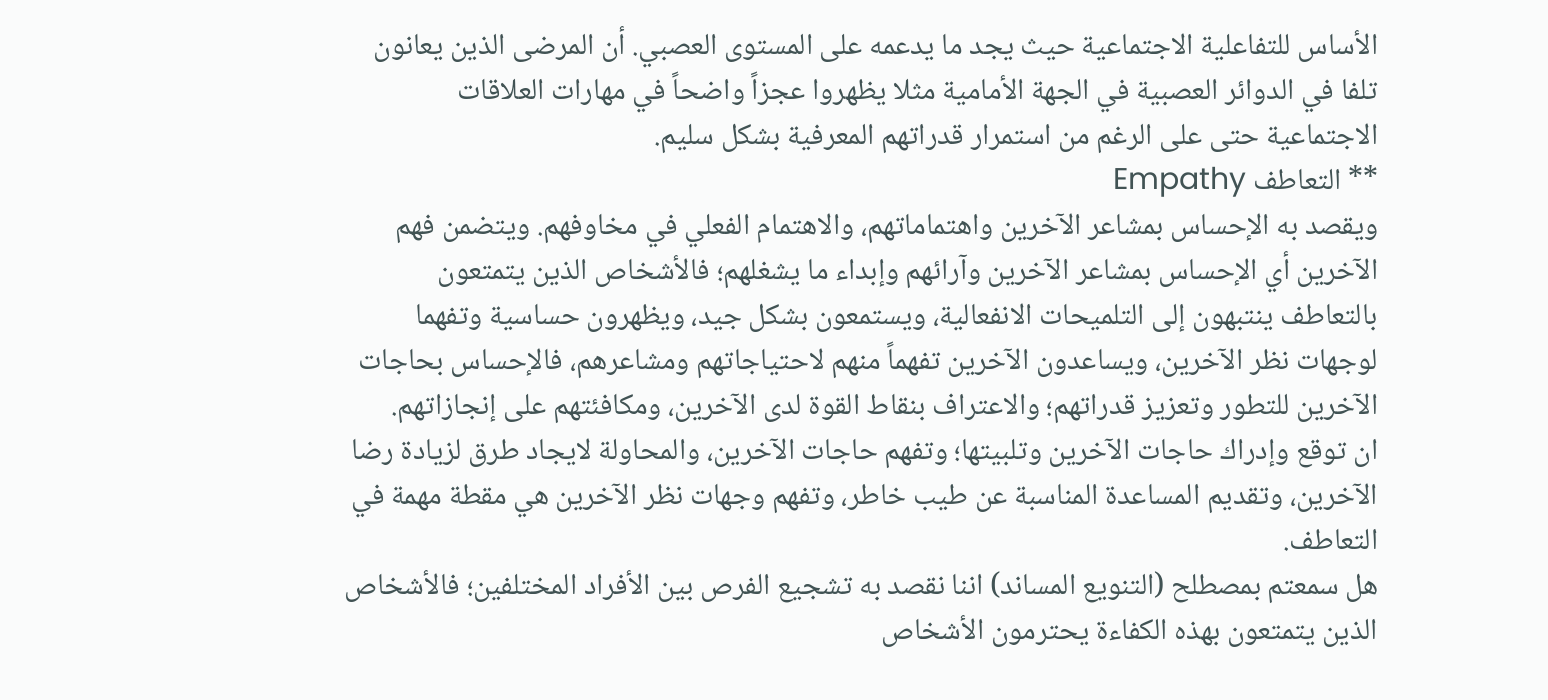الأساس للتفاعلية الاجتماعية حيث يجد ما يدعمه على المستوى العصبي. أن المرضى الذين يعانون تلفا في الدوائر العصبية في الجهة الأمامية مثلا يظهروا عجزاً واضحاً في مهارات العلاقات الاجتماعية حتى على الرغم من استمرار قدراتهم المعرفية بشكل سليم.
** التعاطف Empathy
ويقصد به الإحساس بمشاعر الآخرين واهتماماتهم، والاهتمام الفعلي في مخاوفهم. ويتضمن فهم الآخرين أي الإحساس بمشاعر الآخرين وآرائهم وإبداء ما يشغلهم؛ فالأشخاص الذين يتمتعون بالتعاطف ينتبهون إلى التلميحات الانفعالية، ويستمعون بشكل جيد، ويظهرون حساسية وتفهما لوجهات نظر الآخرين، ويساعدون الآخرين تفهماً منهم لاحتياجاتهم ومشاعرهم، فالإحساس بحاجات الآخرين للتطور وتعزيز قدراتهم؛ والاعتراف بنقاط القوة لدى الآخرين، ومكافئتهم على إنجازاتهم.
ان توقع وإدراك حاجات الآخرين وتلبيتها؛ وتفهم حاجات الآخرين، والمحاولة لايجاد طرق لزيادة رضا الآخرين، وتقديم المساعدة المناسبة عن طيب خاطر، وتفهم وجهات نظر الآخرين هي مقطة مهمة في التعاطف.
هل سمعتم بمصطلح (التنويع المساند) اننا نقصد به تشجيع الفرص بين الأفراد المختلفين؛ فالأشخاص الذين يتمتعون بهذه الكفاءة يحترمون الأشخاص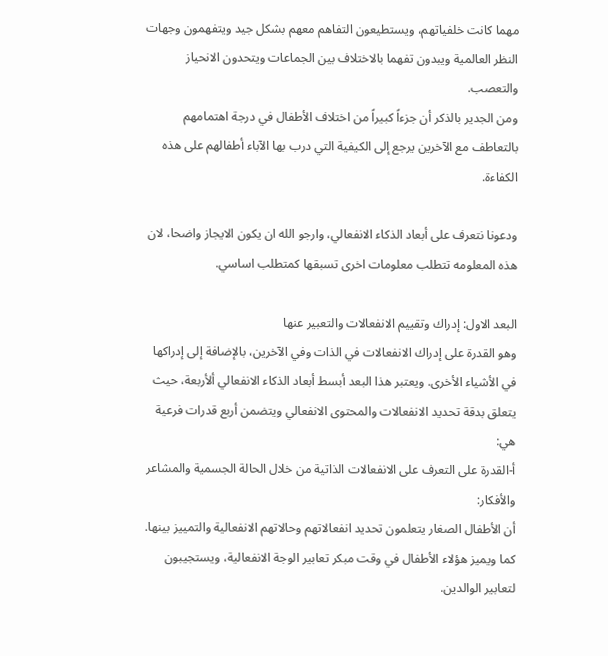مهما كانت خلفياتهم، ويستطيعون التفاهم معهم بشكل جيد ويتفهمون وجهات النظر العالمية ويبدون تفهما بالاختلاف بين الجماعات ويتحدون الانحياز والتعصب.
ومن الجدير بالذكر أن جزءاً كبيراً من اختلاف الأطفال في درجة اهتمامهم بالتعاطف مع الآخرين يرجع إلى الكيفية التي درب بها الآباء أطفالهم على هذه الكفاءة.

ودعونا نتعرف على أبعاد الذكاء الانفعالي، وارجو الله ان يكون الايجاز واضحا، لان هذه المعلومه تتطلب معلومات اخرى تسبقها كمتطلب اساسي.

البعد الاول: إدراك وتقييم الانفعالات والتعبير عنها
وهو القدرة على إدراك الانفعالات في الذات وفي الآخرين، بالإضافة إلى إدراكها في الأشياء الأخرى. ويعتبر هذا البعد أبسط أبعاد الذكاء الانفعالي ألأربعة، حيث يتعلق بدقة تحديد الانفعالات والمحتوى الانفعالي ويتضمن أربع قدرات فرعية هي:
أ-القدرة على التعرف على الانفعالات الذاتية من خلال الحالة الجسمية والمشاعر والأفكار:
أن الأطفال الصغار يتعلمون تحديد انفعالاتهم وحالاتهم الانفعالية والتمييز بينها. كما ويميز هؤلاء الأطفال في وقت مبكر تعابير الوجة الانفعالية، ويستجيبون لتعابير الوالدين.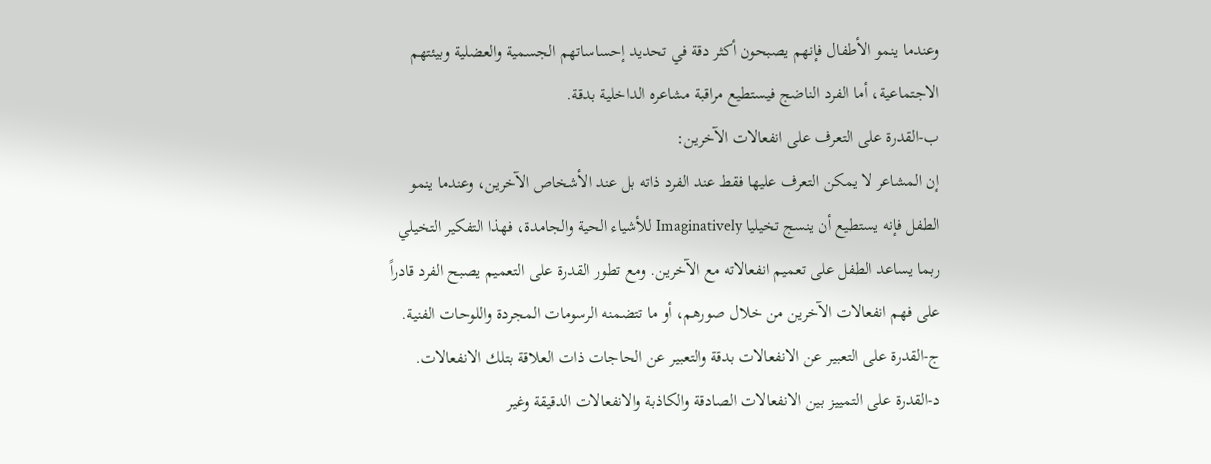وعندما ينمو الأطفال فإنهم يصبحون أكثر دقة في تحديد إحساساتهم الجسمية والعضلية وبيئتهم الاجتماعية، أما الفرد الناضج فيستطيع مراقبة مشاعره الداخلية بدقة.
ب-القدرة على التعرف على انفعالات الآخرين:
إن المشاعر لا يمكن التعرف عليها فقط عند الفرد ذاته بل عند الأشخاص الآخرين، وعندما ينمو الطفل فإنه يستطيع أن ينسج تخيليا Imaginatively للأشياء الحية والجامدة، فهذا التفكير التخيلي ربما يساعد الطفل على تعميم انفعالاته مع الآخرين. ومع تطور القدرة على التعميم يصبح الفرد قادراً على فهم انفعالات الآخرين من خلال صورهم، أو ما تتضمنه الرسومات المجردة واللوحات الفنية.
ج-القدرة على التعبير عن الانفعالات بدقة والتعبير عن الحاجات ذات العلاقة بتلك الانفعالات.
د-القدرة على التمييز بين الانفعالات الصادقة والكاذبة والانفعالات الدقيقة وغير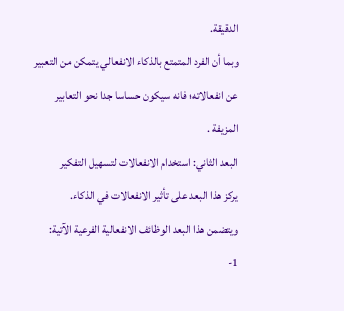الدقيقة.
وبما أن الفرد المتمتع بالذكاء الانفعالي يتمكن من التعبير عن انفعالاته؛ فانه سيكون حساسا جدا نحو التعابير المزيفة .
البعد الثاني: استخدام الانفعالات لتسهيل التفكير
يركز هذا البعد على تأثير الانفعالات في الذكاء.
ويتضمن هذا البعد الوظائف الانفعالية الفرعية الآتية:
1-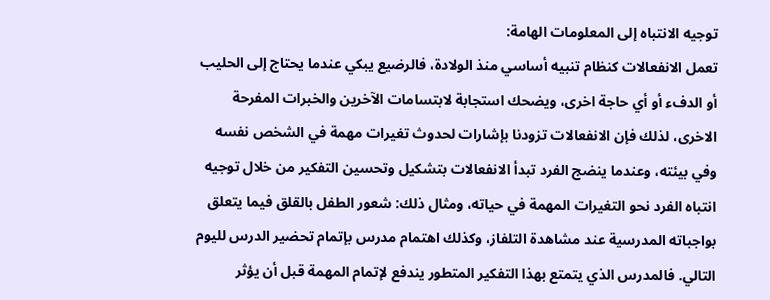توجيه الانتباه إلى المعلومات الهامة:
تعمل الانفعالات كنظام تنبيه أساسي منذ الولادة، فالرضيع يبكي عندما يحتاج إلى الحليب أو الدفء أو أي حاجة اخرى، ويضحك استجابة لابتسامات الآخرين والخبرات المفرحة الاخرى، لذلك فإن الانفعالات تزودنا بإشارات لحدوث تغيرات مهمة في الشخص نفسه وفي بيئته، وعندما ينضج الفرد تبدأ الانفعالات بتشكيل وتحسين التفكير من خلال توجيه انتباه الفرد نحو التغيرات المهمة في حياته، ومثال ذلك: شعور الطفل بالقلق فيما يتعلق بواجباته المدرسية عند مشاهدة التلفاز، وكذلك اهتمام مدرس بإتمام تحضير الدرس لليوم التالي. فالمدرس الذي يتمتع بهذا التفكير المتطور يندفع لإتمام المهمة قبل أن يؤثر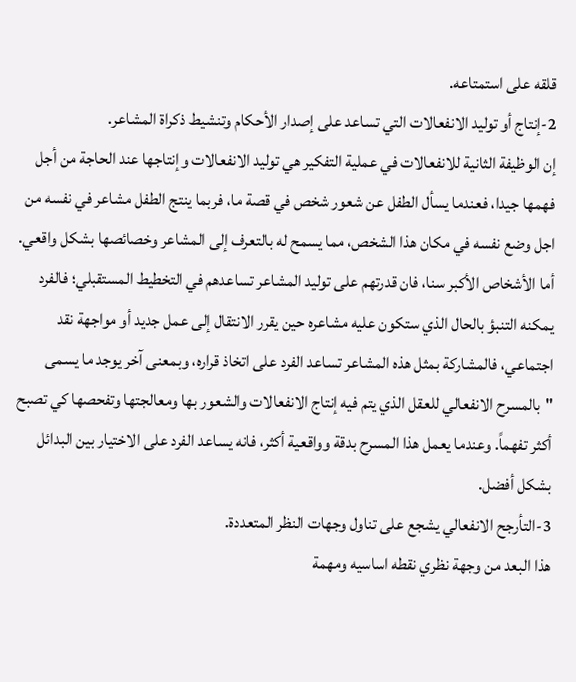قلقه على استمتاعه.
2-إنتاج أو توليد الانفعالات التي تساعد على إصدار الأحكام وتنشيط ذكراة المشاعر.
إن الوظيفة الثانية للانفعالات في عملية التفكير هي توليد الانفعالات وإنتاجها عند الحاجة من أجل فهمها جيدا، فعندما يسأل الطفل عن شعور شخص في قصة ما، فربما ينتج الطفل مشاعر في نفسه من اجل وضع نفسه في مكان هذا الشخص، مما يسمح له بالتعرف إلى المشاعر وخصائصها بشكل واقعي.
أما الأشخاص الأكبر سنا، فان قدرتهم على توليد المشاعر تساعدهم في التخطيط المستقبلي؛ فالفرد يمكنه التنبؤ بالحال الذي ستكون عليه مشاعره حين يقرر الانتقال إلى عمل جديد أو مواجهة نقد اجتماعي، فالمشاركة بمثل هذه المشاعر تساعد الفرد على اتخاذ قراره، وبمعنى آخر يوجد ما يسمى "بالمسرح الانفعالي للعقل الذي يتم فيه إنتاج الانفعالات والشعور بها ومعالجتها وتفحصها كي تصبح أكثر تفهماً. وعندما يعمل هذا المسرح بدقة وواقعية أكثر، فانه يساعد الفرد على الاختيار بين البدائل بشكل أفضل.
3-التأرجح الانفعالي يشجع على تناول وجهات النظر المتعددة.
هذا البعد من وجهة نظري نقطه اساسيه ومهمة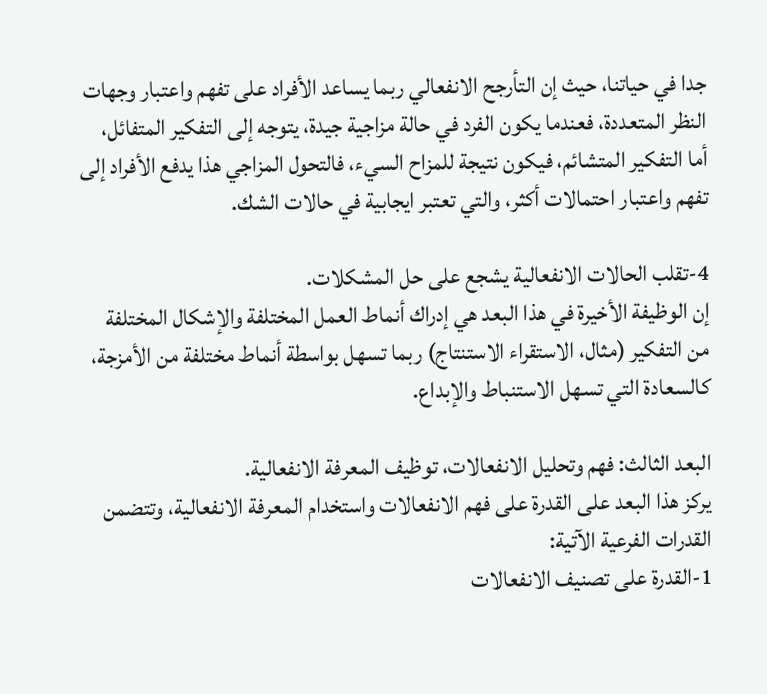جدا في حياتنا، حيث إن التأرجح الانفعالي ربما يساعد الأفراد على تفهم واعتبار وجهات النظر المتعددة، فعندما يكون الفرد في حالة مزاجية جيدة، يتوجه إلى التفكير المتفائل، أما التفكير المتشائم، فيكون نتيجة للمزاح السيء، فالتحول المزاجي هذا يدفع الأفراد إلى تفهم واعتبار احتمالات أكثر، والتي تعتبر ايجابية في حالات الشك.

4-تقلب الحالات الانفعالية يشجع على حل المشكلات.
إن الوظيفة الأخيرة في هذا البعد هي إدراك أنماط العمل المختلفة والإشكال المختلفة من التفكير (مثال، الاستقراء الاستنتاج) ربما تسهل بواسطة أنماط مختلفة من الأمزجة، كالسعادة التي تسهل الاستنباط والإبداع.

البعد الثالث: فهم وتحليل الانفعالات، توظيف المعرفة الانفعالية.
يركز هذا البعد على القدرة على فهم الانفعالات واستخدام المعرفة الانفعالية، وتتضمن القدرات الفرعية الآتية:
1-القدرة على تصنيف الانفعالات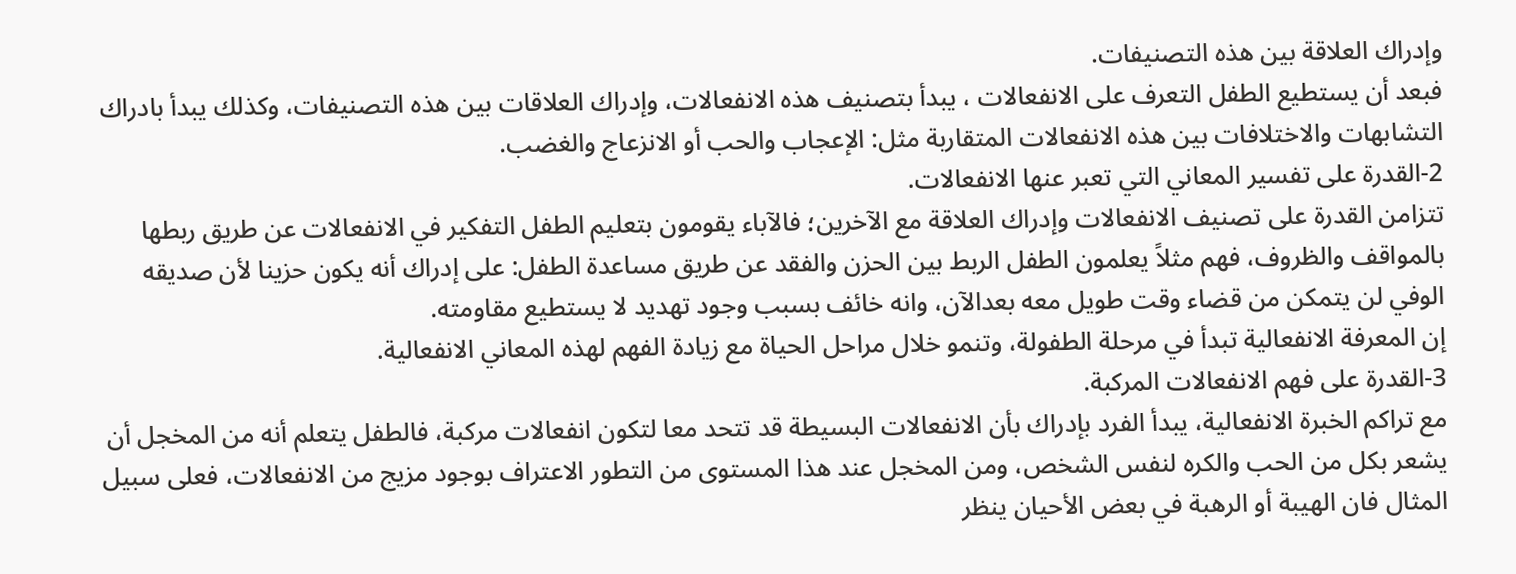وإدراك العلاقة بين هذه التصنيفات.
فبعد أن يستطيع الطفل التعرف على الانفعالات ، يبدأ بتصنيف هذه الانفعالات، وإدراك العلاقات بين هذه التصنيفات، وكذلك يبدأ بادراك التشابهات والاختلافات بين هذه الانفعالات المتقاربة مثل: الإعجاب والحب أو الانزعاج والغضب.
2-القدرة على تفسير المعاني التي تعبر عنها الانفعالات.
تتزامن القدرة على تصنيف الانفعالات وإدراك العلاقة مع الآخرين؛ فالآباء يقومون بتعليم الطفل التفكير في الانفعالات عن طريق ربطها بالمواقف والظروف، فهم مثلاً يعلمون الطفل الربط بين الحزن والفقد عن طريق مساعدة الطفل: على إدراك أنه يكون حزينا لأن صديقه الوفي لن يتمكن من قضاء وقت طويل معه بعدالآن، وانه خائف بسبب وجود تهديد لا يستطيع مقاومته.
إن المعرفة الانفعالية تبدأ في مرحلة الطفولة، وتنمو خلال مراحل الحياة مع زيادة الفهم لهذه المعاني الانفعالية.
3-القدرة على فهم الانفعالات المركبة.
مع تراكم الخبرة الانفعالية، يبدأ الفرد بإدراك بأن الانفعالات البسيطة قد تتحد معا لتكون انفعالات مركبة، فالطفل يتعلم أنه من المخجل أن يشعر بكل من الحب والكره لنفس الشخص، ومن المخجل عند هذا المستوى من التطور الاعتراف بوجود مزيج من الانفعالات، فعلى سبيل المثال فان الهيبة أو الرهبة في بعض الأحيان ينظر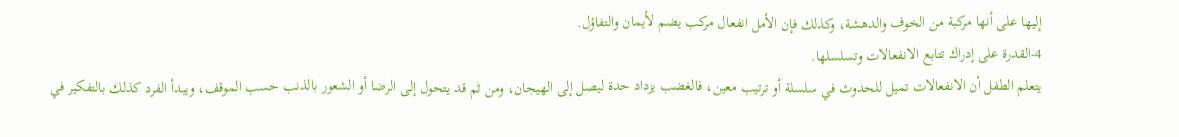إليها على أنها مركبة من الخوف والدهشة، وكذلك فإن الأمل انفعال مركب يضم لأيمان والتفاؤل.
4-القدرة على إدراك تتابع الانفعالات وتسلسلها.
يتعلم الطفل أن الانفعالات تميل للحدوث في سلسلة أو ترتيب معين، فالغضب يزداد حدة ليصل إلى الهيجان، ومن ثم قد يتحول إلى الرضا أو الشعور بالذنب حسب الموقف، ويبدأ الفرد كذلك بالتفكير في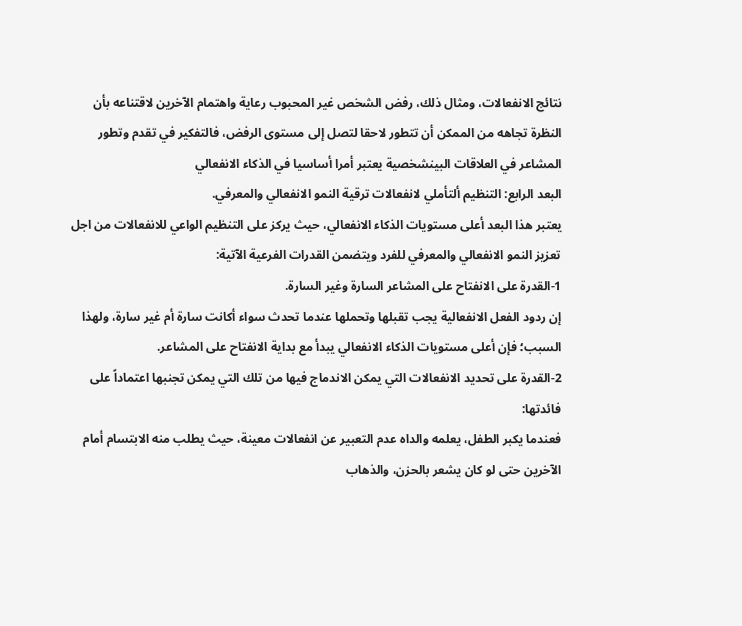نتائج الانفعالات، ومثال ذلك، رفض الشخص غير المحبوب رعاية واهتمام الآخرين لاقتناعه بأن النظرة تجاهه من الممكن أن تتطور لاحقا لتصل إلى مستوى الرفض، فالتفكير في تقدم وتطور المشاعر في العلاقات البينشخصية يعتبر أمرا أساسيا في الذكاء الانفعالي
البعد الرابع: التنظيم ألتأملي لانفعالات ترقية النمو الانفعالي والمعرفي.
يعتبر هذا البعد أعلى مستويات الذكاء الانفعالي، حيث يركز على التنظيم الواعي للانفعالات من اجل تعزيز النمو الانفعالي والمعرفي للفرد ويتضمن القدرات الفرعية الآتية:
1-القدرة على الانفتاح على المشاعر السارة وغير السارة.
إن ردود الفعل الانفعالية يجب تقبلها وتحملها عندما تحدث سواء أكانت سارة أم غير سارة، ولهذا السبب؛ فإن أعلى مستويات الذكاء الانفعالي يبدأ مع بداية الانفتاح على المشاعر.
2-القدرة على تحديد الانفعالات التي يمكن الاندماج فيها من تلك التي يمكن تجنبها اعتماداً على فائدتها:
فعندما يكبر الطفل، يعلمه والداه عدم التعبير عن انفعالات معينة، حيث يطلب منه الابتسام أمام الآخرين حتى لو كان يشعر بالحزن، والذهاب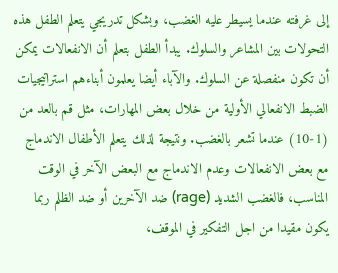إلى غرفته عندما يسيطر عليه الغضب، وبشكل تدريجي يتعلم الطفل هذه التحولات بين المشاعر والسلوك. يبدأ الطفل بتعلم أن الانفعالات يمكن أن تكون منفصلة عن السلوك. والآباء أيضا يعلمون أبناءهم استراتيجيات الضبط الانفعالي الأولية من خلال بعض المهارات، مثل قم بالعد من (1-10) عندما تشعر بالغضب. ونتيجة لذلك يتعلم الأطفال الاندماج مع بعض الانفعالات وعدم الاندماج مع البعض الآخر في الوقت المناسب، فالغضب الشديد (rage) ضد الآخرين أو ضد الظلم ربما يكون مقيدا من اجل التفكير في الموقف،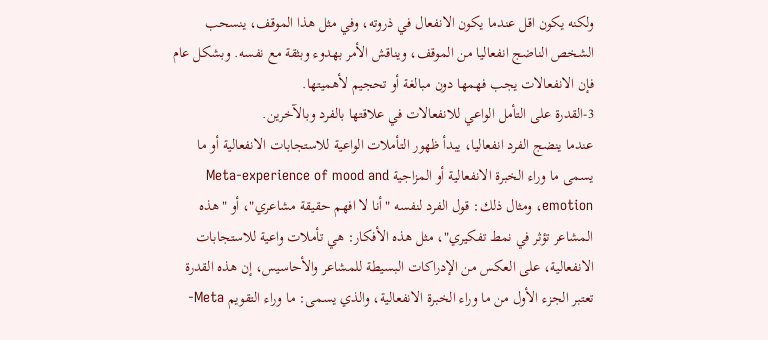ولكنه يكون اقل عندما يكون الانفعال في ذروته، وفي مثل هذا الموقف، ينسحب الشخص الناضج انفعاليا من الموقف، ويناقش الأمر بهدوء وبثقة مع نفسه. وبشكل عام فإن الانفعالات يجب فهمها دون مبالغة أو تحجيم لأهميتها.
3-القدرة على التأمل الواعي للانفعالات في علاقتها بالفرد وبالآخرين.
عندما ينضج الفرد انفعاليا، يبدأ ظهور التأملات الواعية للاستجابات الانفعالية أو ما يسمى ما وراء الخبرة الانفعالية أو المزاجية Meta-experience of mood and emotion، ومثال ذلك: قول الفرد لنفسه "أنا لا افهم حقيقة مشاعري"، أو "هذه المشاعر تؤثر في نمط تفكيري"، مثل هذه الأفكار: هي تأملات واعية للاستجابات الانفعالية، على العكس من الإدراكات البسيطة للمشاعر والأحاسيس، إن هذه القدرة تعتبر الجزء الأول من ما وراء الخبرة الانفعالية، والذي يسمى: ما وراء التقويم Meta-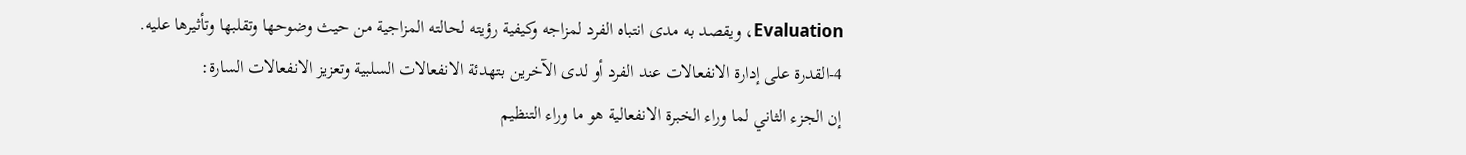Evaluation، ويقصد به مدى انتباه الفرد لمزاجه وكيفية رؤيته لحالته المزاجية من حيث وضوحها وتقلبها وتأثيرها عليه.
4-القدرة على إدارة الانفعالات عند الفرد أو لدى الآخرين بتهدئة الانفعالات السلبية وتعزيز الانفعالات السارة:
إن الجزء الثاني لما وراء الخبرة الانفعالية هو ما وراء التنظيم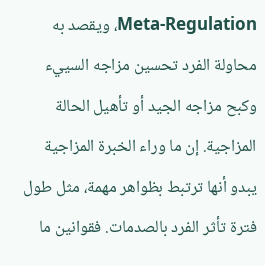Meta-Regulation، ويقصد به محاولة الفرد تحسين مزاجه السييء وكبح مزاجه الجيد أو تأهيل الحالة المزاجية. إن ما وراء الخبرة المزاجية يبدو أنها ترتبط بظواهر مهمة، مثل طول فترة تأثر الفرد بالصدمات. فقوانين ما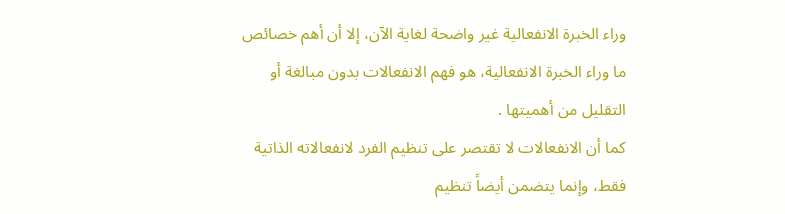وراء الخبرة الانفعالية غير واضحة لغاية الآن، إلا أن أهم خصائص ما وراء الخبرة الانفعالية، هو فهم الانفعالات بدون مبالغة أو التقليل من أهميتها .
كما أن الانفعالات لا تقتصر على تنظيم الفرد لانفعالاته الذاتية فقط، وإنما يتضمن أيضاً تنظيم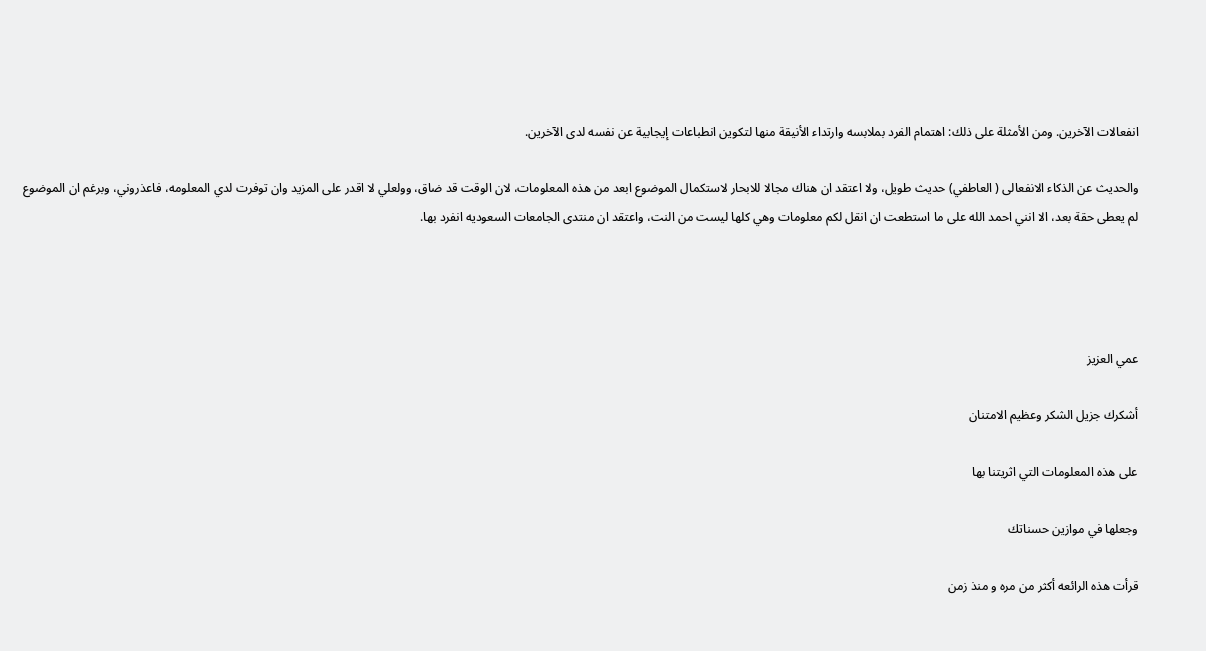انفعالات الآخرين. ومن الأمثلة على ذلك: اهتمام الفرد بملابسه وارتداء الأنيقة منها لتكوين انطباعات إيجابية عن نفسه لدى الآخرين.

والحديث عن الذكاء الانفعالى ( العاطفي) حديث طويل، ولا اعتقد ان هناك مجالا للابحار لاستكمال الموضوع ابعد من هذه المعلومات، لان الوقت قد ضاق، وولعلي لا اقدر على المزيد وان توفرت لدي المعلومه، فاعذروني، وبرغم ان الموضوع لم يعطى حقة بعد، الا انني احمد الله على ما استطعت ان انقل لكم معلومات وهي كلها ليست من النت، واعتقد ان منتدى الجامعات السعوديه انفرد بها.




عمي العزيز

أشكرك جزيل الشكر وعظيم الامتنان

على هذه المعلومات التي اثريتنا بها

وجعلها في موازين حسناتك

قرأت هذه الرائعه أكثر من مره و منذ زمن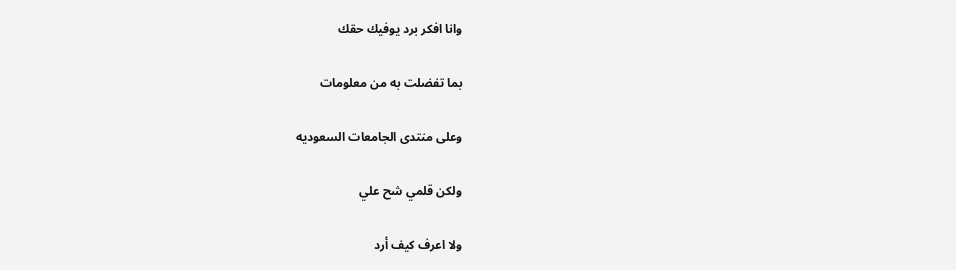وانا افكر برد يوفيك حقك

بما تفضلت به من معلومات

وعلى منتدى الجامعات السعوديه

ولكن قلمي شح علي

ولا اعرف كيف أرد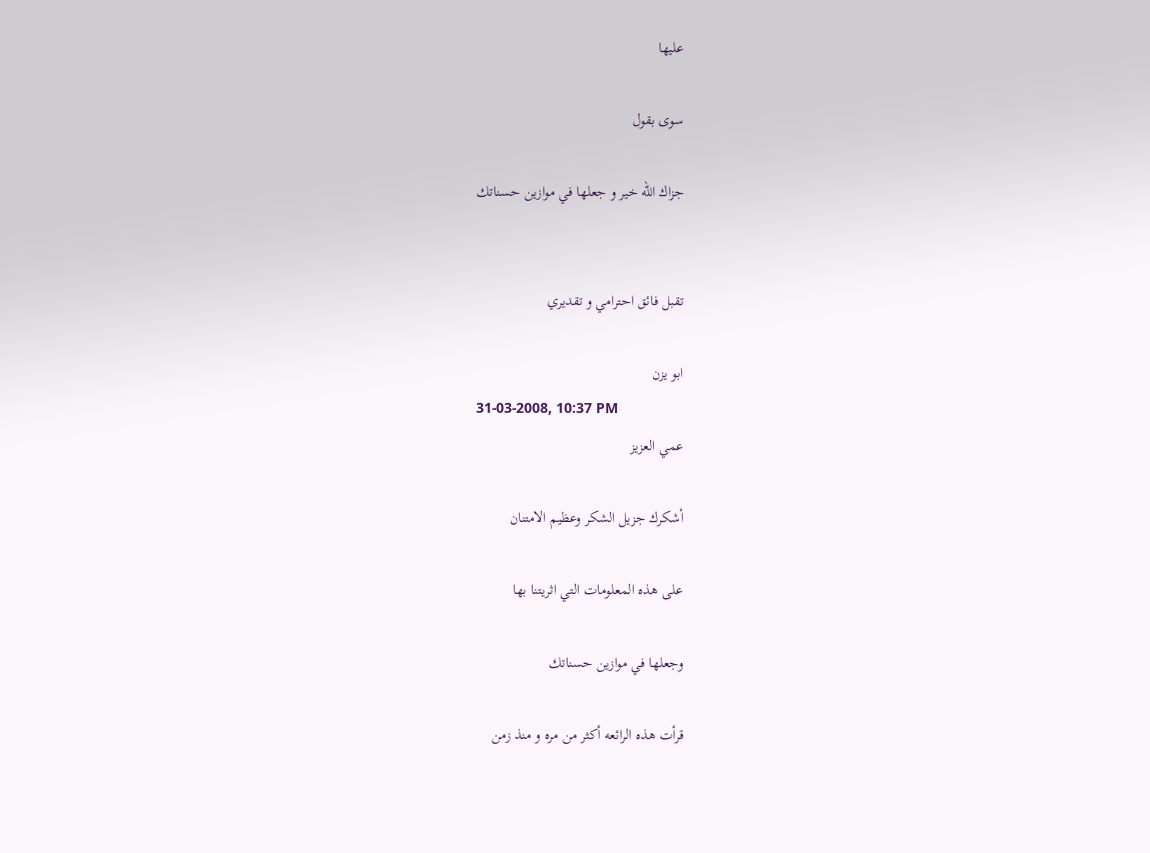عليها

سوى بقول

جزاك الله خير و جعلها في موازين حسناتك


تقبل فائق احترامي و تقديري

ابو يزن
31-03-2008, 10:37 PM
عمي العزيز

أشكرك جزيل الشكر وعظيم الامتنان

على هذه المعلومات التي اثريتنا بها

وجعلها في موازين حسناتك

قرأت هذه الرائعه أكثر من مره و منذ زمن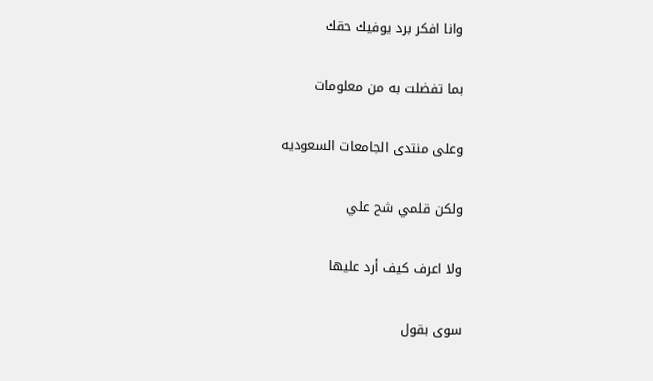وانا افكر برد يوفيك حقك

بما تفضلت به من معلومات

وعلى منتدى الجامعات السعوديه

ولكن قلمي شح علي

ولا اعرف كيف أرد عليها

سوى بقول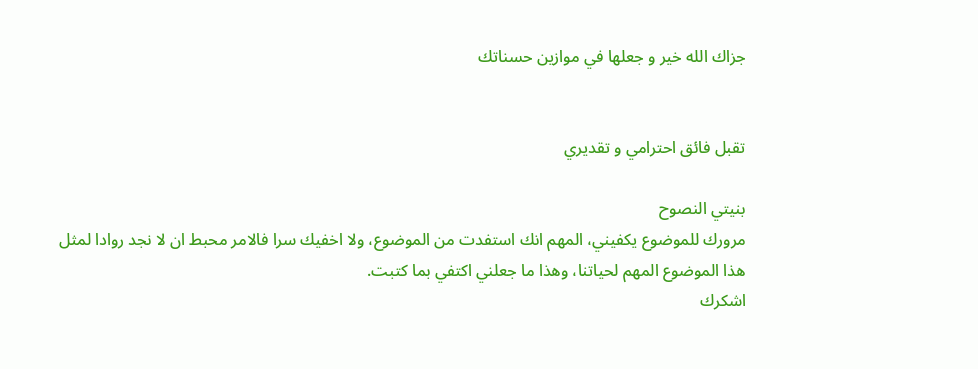جزاك الله خير و جعلها في موازين حسناتك


تقبل فائق احترامي و تقديري

بنيتي النصوح
مرورك للموضوع يكفيني، المهم انك استفدت من الموضوع، ولا اخفيك سرا فالامر محبط ان لا نجد روادا لمثل هذا الموضوع المهم لحياتنا، وهذا ما جعلني اكتفي بما كتبت.
اشكرك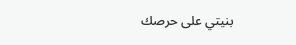بنيتي على حرصك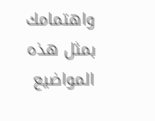واهتمامك بمثل هذه المواضيع